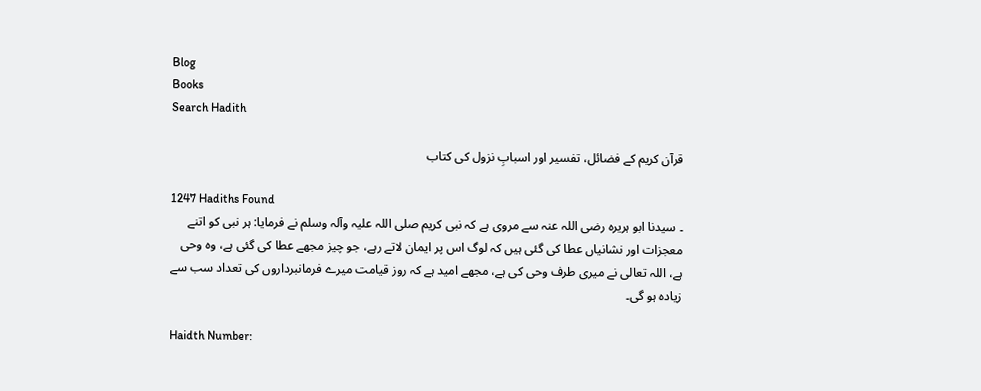Blog
Books
Search Hadith

قرآن کریم کے فضائل، تفسیر اور اسبابِ نزول کی کتاب

1247 Hadiths Found
۔ سیدنا ابو ہریرہ ‌رضی ‌اللہ ‌عنہ سے مروی ہے کہ نبی کریم ‌صلی ‌اللہ ‌علیہ ‌وآلہ ‌وسلم نے فرمایا: ہر نبی کو اتنے معجزات اور نشانیاں عطا کی گئی ہیں کہ لوگ اس پر ایمان لاتے رہے، جو چیز مجھے عطا کی گئی ہے، وہ وحی ہے، اللہ تعالی نے میری طرف وحی کی ہے، مجھے امید ہے کہ روز قیامت میرے فرمانبرداروں کی تعداد سب سے زیادہ ہو گی۔

Haidth Number: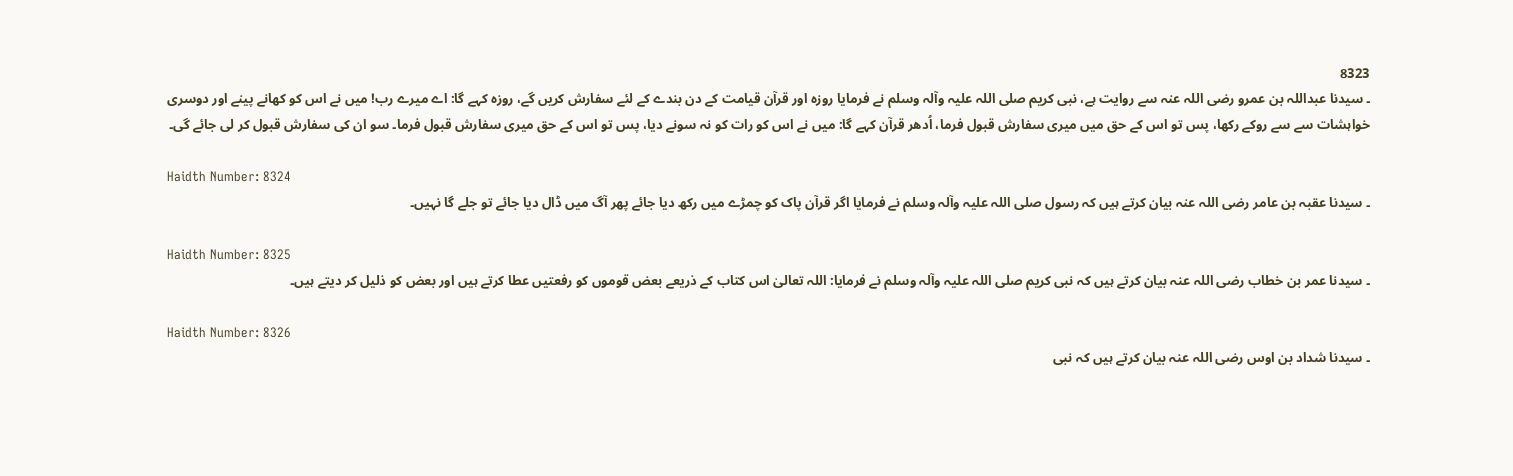8323
۔ سیدنا عبداللہ بن عمرو ‌رضی ‌اللہ ‌عنہ سے روایت ہے، نبی کریم ‌صلی ‌اللہ ‌علیہ ‌وآلہ ‌وسلم نے فرمایا روزہ اور قرآن قیامت کے دن بندے کے لئے سفارش کریں گے، روزہ کہے گا: اے میرے رب! میں نے اس کو کھانے پینے اور دوسری خواہشات سے سے روکے رکھا، پس تو اس کے حق میں میری سفارش قبول فرما، اُدھر قرآن کہے گا: میں نے اس کو رات کو نہ سونے دیا، پس تو اس کے حق میری سفارش قبول فرما۔ سو ان کی سفارش قبول کر لی جائے گی۔

Haidth Number: 8324
۔ سیدنا عقبہ بن عامر ‌رضی ‌اللہ ‌عنہ بیان کرتے ہیں کہ رسول ‌صلی ‌اللہ ‌علیہ ‌وآلہ ‌وسلم نے فرمایا اگر قرآن پاک کو چمڑے میں رکھ دیا جائے پھر آگ میں ڈال دیا جائے تو جلے گا نہیں۔

Haidth Number: 8325
۔ سیدنا عمر بن خطاب ‌رضی ‌اللہ ‌عنہ بیان کرتے ہیں کہ نبی کریم ‌صلی ‌اللہ ‌علیہ ‌وآلہ ‌وسلم نے فرمایا: اللہ تعالیٰ اس کتاب کے ذریعے بعض قوموں کو رفعتیں عطا کرتے ہیں اور بعض کو ذلیل کر دیتے ہیں۔

Haidth Number: 8326
۔ سیدنا شداد بن اوس ‌رضی ‌اللہ ‌عنہ بیان کرتے ہیں کہ نبی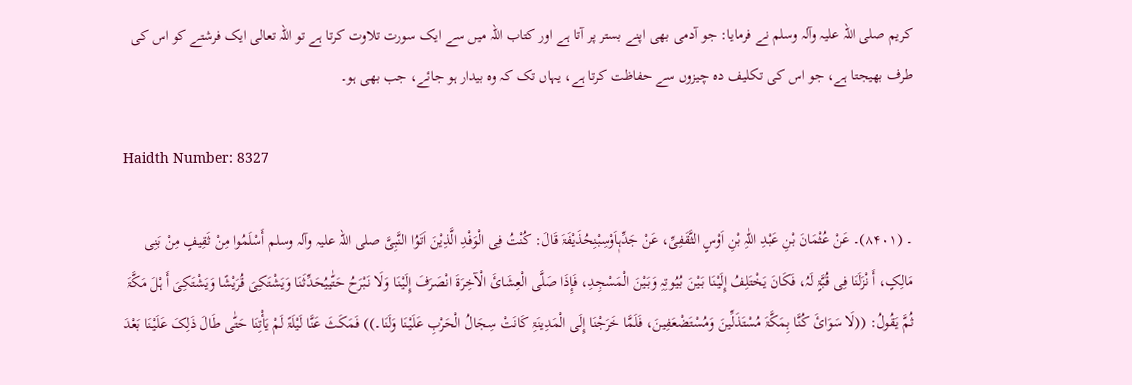کریم ‌صلی ‌اللہ ‌علیہ ‌وآلہ ‌وسلم نے فرمایا: جو آدمی بھی اپنے بستر پر آتا ہے اور کتاب اللہ میں سے ایک سورت تلاوت کرتا ہے تو اللہ تعالی ایک فرشتے کو اس کی طرف بھیجتا ہے، جو اس کی تکلیف دہ چیزوں سے حفاظت کرتا ہے، یہاں تک کہ وہ بیدار ہو جائے، جب بھی ہو۔

Haidth Number: 8327

۔ (۸۴۰۱)۔ عَنْ عُثْمَانَ بْنِ عَبْدِ اللّٰہِ بْنِ اَوْسٍ الثَّقَفِیِّ، عَنْ جَدِّہٖاَوْسِبْنِحُذَیْفَۃَ قَالَ: کُنْتُ فِی الْوَفْدِ الَّذِیْنَ اَتَوُا النَّبِیَّ ‌صلی ‌اللہ ‌علیہ ‌وآلہ ‌وسلم أَسْلَمُوا مِنْ ثَقِیفٍ مِنْ بَنِی مَالِکٍ، أَ نْزَلَنَا فِی قُبَّۃٍ لَہُ، فَکَانَ یَخْتَلِفُ إِلَیْنَا بَیْنَ بُیُوتِہِ وَبَیْنَ الْمَسْجِدِ، فَإِذَا صَلَّی الْعِشَائَ الْآخِرَۃَ انْصَرَفَ إِلَیْنَا وَلَا نَبْرَحُ حَتّٰییُحَدِّثَنَا وَیَشْتَکِیَ قُرَیْشًا وَیَشْتَکِیَ أَ ہْلَ مَکَّۃَ ثُمَّ یَقُولُ: ((لَا سَوَائَ کُنَّا بِمَکَّۃَ مُسْتَذَلِّینَ وَمُسْتَضْعَفِینَ، فَلَمَّا خَرَجْنَا إِلَی الْمَدِینَۃِ کَانَتْ سِجَالُ الْحَرْبِ عَلَیْنَا وَلَنَا۔)) فَمَکَثَ عَنَّا لَیْلَۃً لَمْ یَأْتِنَا حَتّٰی طَالَ ذَلِکَ عَلَیْنَا بَعْدَ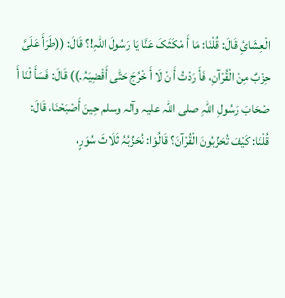الْعِشَائِ قَالَ: قُلْنَا: مَا أَ مْکَثَکَ عَنَّا یَا رَسُولَ اللّٰہِ!؟ قَالَ: ((طَرَأَ عَلَیَّ حِزْبٌ مِنْ الْقُرْآنِ، فَأَ رَدْتُ أَ نْ لَا أَ خْرُجَ حَتّٰی أَقْضِیَہُ۔)) قَالَ: فَسَأَ لْنَا أَ صْحَابَ رَسُولِ اللّٰہِ ‌صلی ‌اللہ ‌علیہ ‌وآلہ ‌وسلم حِینَ أَصْبَحْنَا، قَالَ: قُلْنَا: کَیْفَ تُحَزِّبُونَ الْقُرْآنَ؟ قَالُوْا: نُحَزِّبُہُ ثَلَاثَ سُوَرٍ،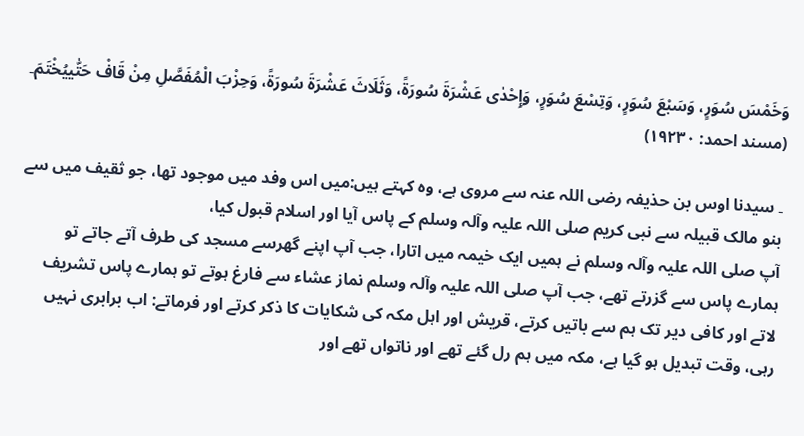وَخَمْسَ سُوَرٍ، وَسَبْعَ سُوَرٍ، وَتِسْعَ سُوَرٍ، وَإِحْدٰی عَشْرَۃَ سُورَۃً، وَثَلَاثَ عَشْرَۃَ سُورَۃً، وَحِزْبَ الْمُفَصَّلِ مِنْ قَافْ حَتّٰییُخْتَمَ۔ (مسند احمد: ۱۹۲۳۰)

۔ سیدنا اوس بن حذیفہ ‌رضی ‌اللہ ‌عنہ سے مروی ہے، وہ کہتے ہیں:میں اس وفد میں موجود تھا، جو ثقیف میں سے بنو مالک قبیلہ سے نبی کریم ‌صلی ‌اللہ ‌علیہ ‌وآلہ ‌وسلم کے پاس آیا اور اسلام قبول کیا، آپ ‌صلی ‌اللہ ‌علیہ ‌وآلہ ‌وسلم نے ہمیں ایک خیمہ میں اتارا، جب آپ اپنے گھرسے مسجد کی طرف آتے جاتے تو ہمارے پاس سے گزرتے تھے، جب آپ ‌صلی ‌اللہ ‌علیہ ‌وآلہ ‌وسلم نماز عشاء سے فارغ ہوتے تو ہمارے پاس تشریف لاتے اور کافی دیر تک ہم سے باتیں کرتے، قریش اور اہل مکہ کی شکایات کا ذکر کرتے اور فرماتے: اب برابری نہیں رہی، وقت تبدیل ہو گیا ہے، مکہ میں ہم رل گئے تھے اور ناتواں تھے اور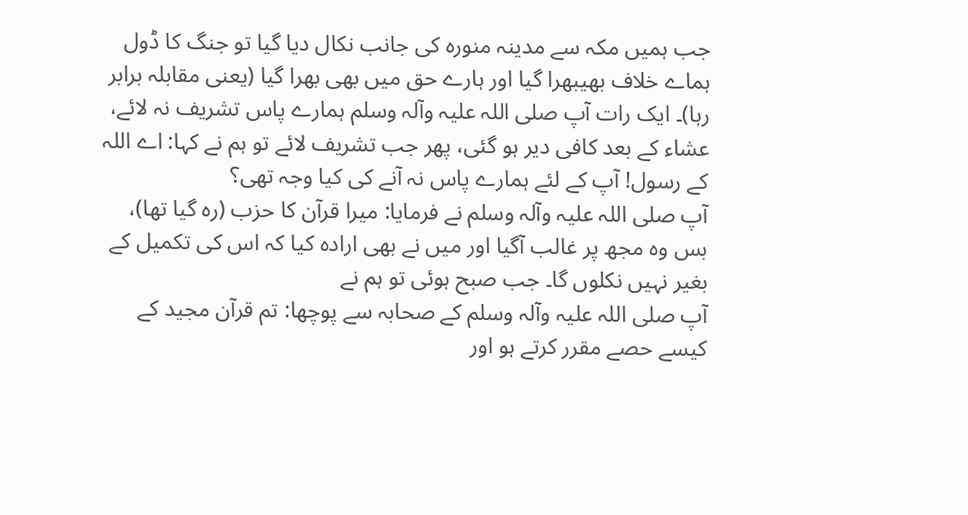جب ہمیں مکہ سے مدینہ منورہ کی جانب نکال دیا گیا تو جنگ کا ڈول ہماے خلاف بھیبھرا گیا اور ہارے حق میں بھی بھرا گیا (یعنی مقابلہ برابر رہا)۔ ایک رات آپ ‌صلی ‌اللہ ‌علیہ ‌وآلہ ‌وسلم ہمارے پاس تشریف نہ لائے، عشاء کے بعد کافی دیر ہو گئی، پھر جب تشریف لائے تو ہم نے کہا: اے اللہ کے رسول! آپ کے لئے ہمارے پاس نہ آنے کی کیا وجہ تھی؟ آپ ‌صلی ‌اللہ ‌علیہ ‌وآلہ ‌وسلم نے فرمایا: میرا قرآن کا حزب (رہ گیا تھا)، بس وہ مجھ پر غالب آگیا اور میں نے بھی ارادہ کیا کہ اس کی تکمیل کے بغیر نہیں نکلوں گا۔ جب صبح ہوئی تو ہم نے آپ ‌صلی ‌اللہ ‌علیہ ‌وآلہ ‌وسلم کے صحابہ سے پوچھا: تم قرآن مجید کے کیسے حصے مقرر کرتے ہو اور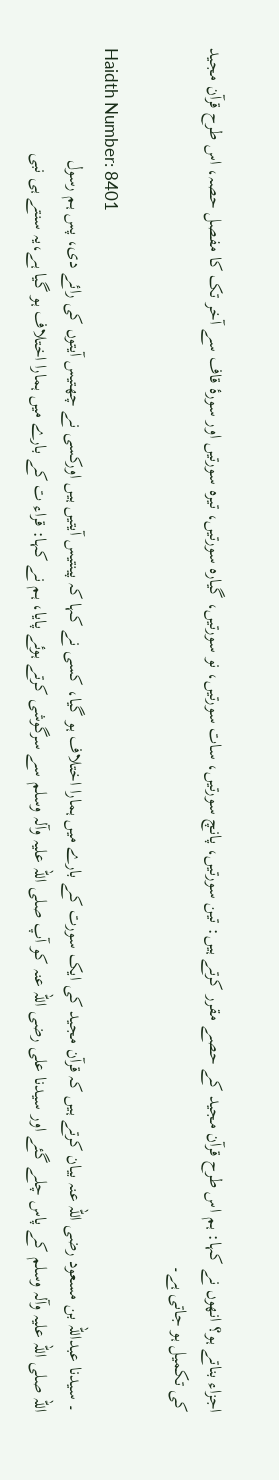اجزاء بناتے ہو؟ انھوں نے کہا: ہم اس طرح قرآن مجید کے حصے مقرر کرتے ہیں: تین سورتیں، پانچ سورتیں، سات سورتیں، نو سورتیں، گیارہ سورتیں، تیرہ سورتیں اور سورۂ قاف سے آخر تک کا مفصل حصہ، اس طرح قرآن مجید کی تکمیل ہو جاتی ہے۔

Haidth Number: 8401
۔ سیدنا عبداللہ بن مسعود ‌رضی ‌اللہ ‌عنہ بیان کرتے ہیں کہ قرآن مجید کی ایک سورت کے بارے میں ہمارا اختلاف ہو گیا، کسی نے کہا کہ پینتیس آیتیں ہیں اورکسی نے چھتیس آیتوں کی رائے دی، پس ہم رسول اللہ ‌صلی ‌اللہ ‌علیہ ‌وآلہ ‌وسلم کے پاس چلے گئے اور سیدنا علی ‌رضی ‌اللہ ‌عنہ کو آپ ‌صلی ‌اللہ ‌علیہ ‌وآلہ ‌وسلم سے سرگوشی کرتے ہوئے پایا، ہم نے کہا: قراء ت کے بارے میں ہمارا اختلاف ہو گیا ہے،یہ سنتے ہی نبی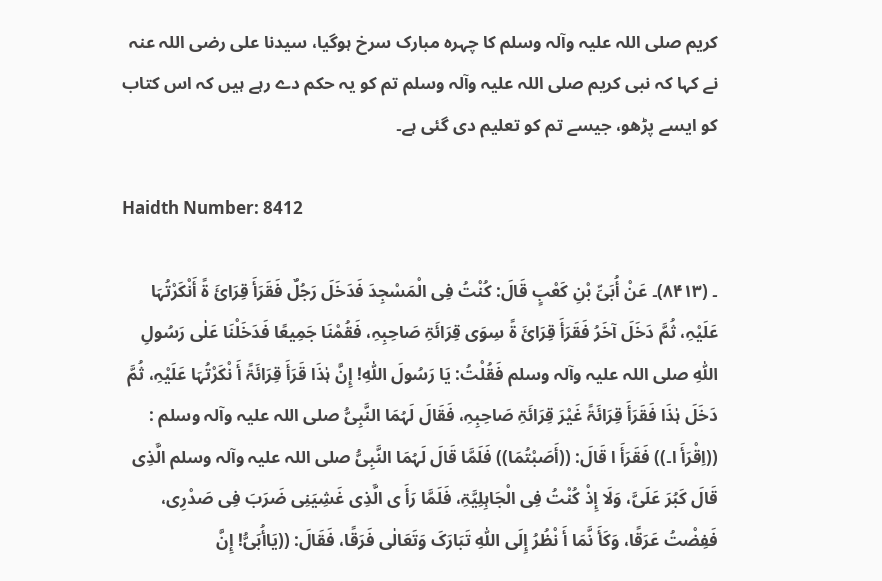کریم ‌صلی ‌اللہ ‌علیہ ‌وآلہ ‌وسلم کا چہرہ مبارک سرخ ہوگیا، سیدنا علی ‌رضی ‌اللہ ‌عنہ نے کہا کہ نبی کریم ‌صلی ‌اللہ ‌علیہ ‌وآلہ ‌وسلم تم کو یہ حکم دے رہے ہیں کہ اس کتاب کو ایسے پڑھو، جیسے تم کو تعلیم دی گئی ہے۔

Haidth Number: 8412

۔ (۸۴۱۳)۔ عَنْ أُبَیِّ بْنِ کَعْبٍ قَالَ: کُنْتُ فِی الْمَسْجِدَ فَدَخَلَ رَجُلٌ فَقَرَأَ قِرَائَ ۃً أَنْکَرْتُہَا عَلَیْہِ، ثُمَّ دَخَلَ آخَرُ فَقَرَأَ قِرَائَ ۃً سِوَی قِرَائَۃِ صَاحِبِہِ، فَقُمْنَا جَمِیعًا فَدَخَلْنَا عَلٰی رَسُولِ اللّٰہِ ‌صلی ‌اللہ ‌علیہ ‌وآلہ ‌وسلم فَقُلْتُ: یَا رَسُولَ اللّٰہِ! إِنَّ ہٰذَا قَرَأَ قِرَائَۃً أَ نْکَرْتُہَا عَلَیْہِ، ثُمَّ دَخَلَ ہٰذَا فَقَرَأَ قِرَائَۃً غَیْرَ قِرَائَۃِ صَاحِبِہِ، فَقَالَ لَہُمَا النَّبِیُّ ‌صلی ‌اللہ ‌علیہ ‌وآلہ ‌وسلم : ((اِقْرَأَ ا۔)) فَقَرَأَ ا قَالَ: ((أَصَبْتُمَا)) فَلَمَّا قَالَ لَہُمَا النَّبِیُّ ‌صلی ‌اللہ ‌علیہ ‌وآلہ ‌وسلم الَّذِی قَالَ کَبُرَ عَلَیَّ، وَلَا إِذْ کُنْتُ فِی الْجَاہِلِیَّۃِ، فَلَمَّا رَأَ ی الَّذِی غَشِیَنِی ضَرَبَ فِی صَدْرِی، فَفِضْتُ عَرَقًا، وَکَأَ نَّمَا أَ نْظُرُ إِلَی اللّٰہِ تَبَارَکَ وَتَعَالٰی فَرَقًا، فَقَالَ: ((یَاأُبَیُّ! إِنَّ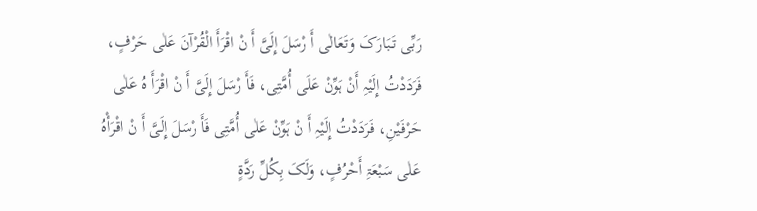رَبِّی تَبَارَکَ وَتَعَالٰی أَ رْسَلَ إِلَیَّ أَ نْ اقْرَأَ الْقُرْآنَ عَلٰی حَرْفٍ، فَرَدَدْتُ إِلَیْہِ أَنْ ہَوِّنْ عَلَی أُمَّتِی، فَأَ رْسَلَ إِلَیَّ أَ نْ اقْرَأَ ہُ عَلٰی حَرْفَیْنِ، فَرَدَدْتُ إِلَیْہِ أَ نْ ہَوِّنْ عَلٰی أُمَّتِی فَأَ رْسَلَ إِلَیَّ أَ نْ اقْرَأْہُ عَلٰی سَبْعَۃِ أَحْرُفٍ، وَلَکَ بِکُلِّ رَدَّۃٍ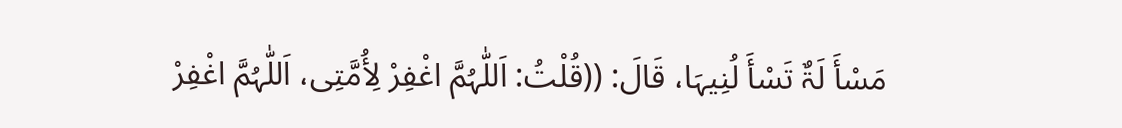مَسْأَ لَۃٌ تَسْأَ لُنِیہَا، قَالَ: ((قُلْتُ: اَللّٰہُمَّ اغْفِرْ لِأُمَّتِی، اَللّٰہُمَّ اغْفِرْ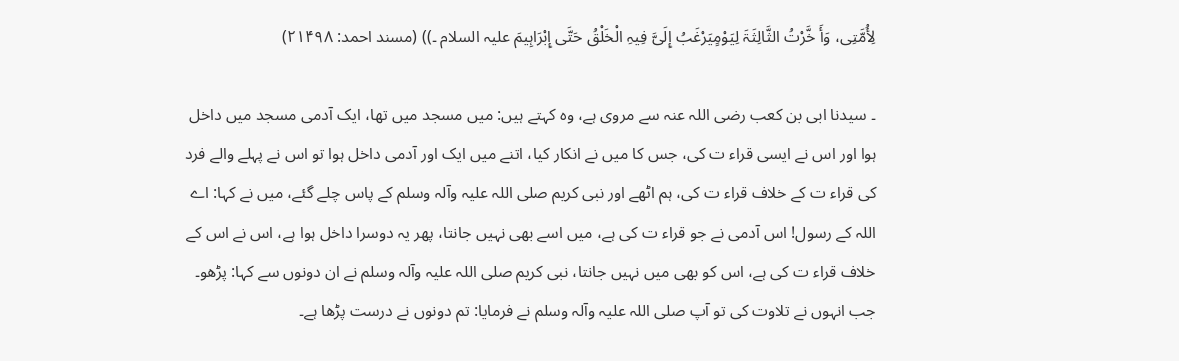لِأُمَّتِی، وَأَ خَّرْتُ الثَّالِثَۃَ لِیَوْمٍیَرْغَبُ إِلَیَّ فِیہِ الْخَلْقُ حَتَّی إِبْرَاہِیمَ علیہ السلام ۔)) (مسند احمد: ۲۱۴۹۸)

۔ سیدنا ابی بن کعب ‌رضی ‌اللہ ‌عنہ سے مروی ہے، وہ کہتے ہیں: میں مسجد میں تھا، ایک آدمی مسجد میں داخل ہوا اور اس نے ایسی قراء ت کی، جس کا میں نے انکار کیا، اتنے میں ایک اور آدمی داخل ہوا تو اس نے پہلے والے فرد کی قراء ت کے خلاف قراء ت کی، ہم اٹھے اور نبی کریم ‌صلی ‌اللہ ‌علیہ ‌وآلہ ‌وسلم کے پاس چلے گئے، میں نے کہا: اے اللہ کے رسول! اس آدمی نے جو قراء ت کی ہے، میں اسے بھی نہیں جانتا، پھر یہ دوسرا داخل ہوا ہے، اس نے اس کے خلاف قراء ت کی ہے، اس کو بھی میں نہیں جانتا، نبی کریم ‌صلی ‌اللہ ‌علیہ ‌وآلہ ‌وسلم نے ان دونوں سے کہا: پڑھو۔ جب انہوں نے تلاوت کی تو آپ ‌صلی ‌اللہ ‌علیہ ‌وآلہ ‌وسلم نے فرمایا: تم دونوں نے درست پڑھا ہے۔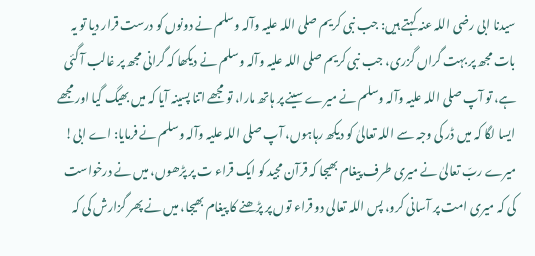سیدنا ابی ‌رضی ‌اللہ ‌عنہ کہتے ہیں: جب نبی کریم ‌صلی ‌اللہ ‌علیہ ‌وآلہ ‌وسلم نے دونوں کو درست قرار دیا تو یہ بات مجھ پر بہت گراں گزری، جب نبی کریم ‌صلی ‌اللہ ‌علیہ ‌وآلہ ‌وسلم نے دیکھا کہ گرانی مجھ پر غالب آ گئی ہے، تو آپ ‌صلی ‌اللہ ‌علیہ ‌وآلہ ‌وسلم نے میرے سینے پر ہاتھ مارا، تو مجھے اتنا پسینہ آیا کہ میں بھیگ گیا اور مجھے ایسا لگا کہ میں ڈر کی وجہ سے اللہ تعالیٰ کو دیکھ رہاہوں، آپ ‌صلی ‌اللہ ‌علیہ ‌وآلہ ‌وسلم نے فرمایا: اے ابی! میرے ربّ تعالیٰ نے میری طرف پیغام بھیجا کہ قرآن مجید کو ایک قراء ت پر پڑھوں، میں نے درخواست کی کہ میری امت پر آسانی کرو، پس اللہ تعالی دو قراء توں پر پڑھنے کا پیغام بھیجا، میں نے پھر گزارش کی کہ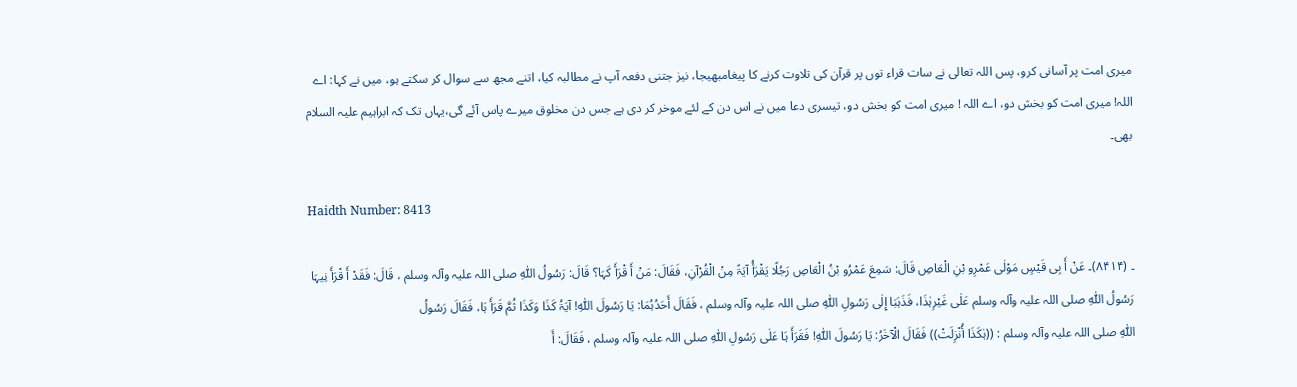میری امت پر آسانی کرو، پس اللہ تعالی نے سات قراء توں پر قرآن کی تلاوت کرنے کا پیغامبھیجا، نیز جتنی دفعہ آپ نے مطالبہ کیا، اتنے مجھ سے سوال کر سکتے ہو، میں نے کہا: اے اللہ! میری امت کو بخش دو، اے اللہ ! میری امت کو بخش دو، تیسری دعا میں نے اس دن کے لئے موخر کر دی ہے جس دن مخلوق میرے پاس آئے گی،یہاں تک کہ ابراہیم علیہ السلام بھی۔

Haidth Number: 8413

۔ (۸۴۱۴)۔ عَنْ أَ بِی قَیْسٍ مَوْلٰی عَمْرِو بْنِ الْعَاصِ قَالَ: سَمِعَ عَمْرُو بْنُ الْعَاصِ رَجُلًا یَقْرَأُ آیَۃً مِنْ الْقُرْآنِ، فَقَالَ: مَنْ أَ قْرَأَ کَہَا؟ قَالَ: رَسُولُ اللّٰہِ ‌صلی ‌اللہ ‌علیہ ‌وآلہ ‌وسلم ، قَالَ: فَقَدْ أَ قْرَأَ نِیہَا رَسُولُ اللّٰہِ ‌صلی ‌اللہ ‌علیہ ‌وآلہ ‌وسلم عَلٰی غَیْرِہٰذَا، فَذَہَبَا إِلٰی رَسُولِ اللّٰہِ ‌صلی ‌اللہ ‌علیہ ‌وآلہ ‌وسلم ، فَقَالَ أَحَدُہُمَا: یَا رَسُولَ اللّٰہِ! آیَۃُ کَذَا وَکَذَا ثُمَّ قَرَأَ ہَا، فَقَالَ رَسُولُ اللّٰہِ ‌صلی ‌اللہ ‌علیہ ‌وآلہ ‌وسلم : ((ہٰکَذَا أُنْزِلَتْ)) فَقَالَ الْآخَرُ: یَا رَسُولَ اللّٰہِ! فَقَرَأَ ہَا عَلٰی رَسُولِ اللّٰہِ ‌صلی ‌اللہ ‌علیہ ‌وآلہ ‌وسلم ، فَقَالَ: أَ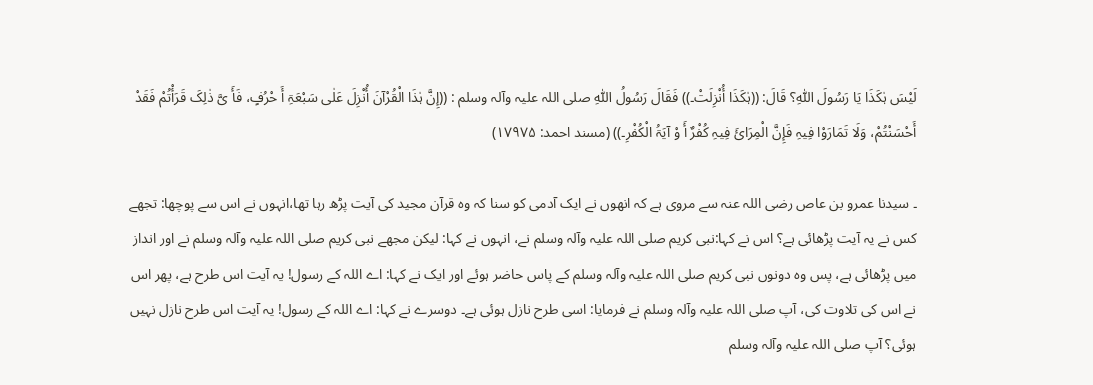لَیْسَ ہٰکَذَا یَا رَسُولَ اللّٰہِ؟ قَالَ: ((ہٰکَذَا أُنْزِلَتْ۔)) فَقَالَ رَسُولُ اللّٰہِ ‌صلی ‌اللہ ‌علیہ ‌وآلہ ‌وسلم : ((إِنَّ ہٰذَا الْقُرْآنَ أُنْزِلَ عَلٰی سَبْعَۃِ أَ حْرُفٍ، فَأَ یَّ ذٰلِکَ قَرَأْتُمْ فَقَدْ أَحْسَنْتُمْ، وَلَا تَمَارَوْا فِیہِ فَإِنَّ الْمِرَائَ فِیہِ کُفْرٌ أَ وْ آیَۃُ الْکُفْرِ۔)) (مسند احمد: ۱۷۹۷۵)

۔ سیدنا عمرو بن عاص ‌رضی ‌اللہ ‌عنہ سے مروی ہے کہ انھوں نے ایک آدمی کو سنا کہ وہ قرآن مجید کی آیت پڑھ رہا تھا،انہوں نے اس سے پوچھا: تجھے کس نے یہ آیت پڑھائی ہے؟ اس نے کہا:نبی کریم ‌صلی ‌اللہ ‌علیہ ‌وآلہ ‌وسلم نے، انہوں نے کہا: لیکن مجھے نبی کریم ‌صلی ‌اللہ ‌علیہ ‌وآلہ ‌وسلم نے اور انداز میں پڑھائی ہے، پس وہ دونوں نبی کریم ‌صلی ‌اللہ ‌علیہ ‌وآلہ ‌وسلم کے پاس حاضر ہوئے اور ایک نے کہا: اے اللہ کے رسول! یہ آیت اس طرح ہے، پھر اس نے اس کی تلاوت کی، آپ ‌صلی ‌اللہ ‌علیہ ‌وآلہ ‌وسلم نے فرمایا: اسی طرح نازل ہوئی ہے۔ دوسرے نے کہا: اے اللہ کے رسول! یہ آیت اس طرح نازل نہیں ہوئی؟ آپ ‌صلی ‌اللہ ‌علیہ ‌وآلہ ‌وسلم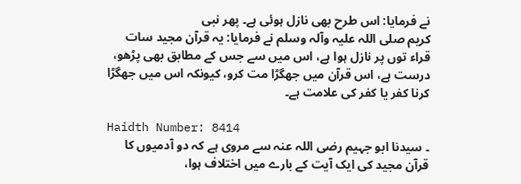نے فرمایا: اس طرح بھی نازل ہوئی ہے۔ پھر نبی کریم ‌صلی ‌اللہ ‌علیہ ‌وآلہ ‌وسلم نے فرمایا: یہ قرآن مجید سات قراء توں پر نازل ہوا ہے، اس میں سے جس کے مطابق بھی پڑھو، درست ہے، اس قرآن میں جھگڑا مت کرو، کیونکہ اس میں جھگڑا کرنا کفر یا کفر کی علامت ہے۔

Haidth Number: 8414
۔ سیدنا ابو جہیم ‌رضی ‌اللہ ‌عنہ سے مروی ہے کہ دو آدمیوں کا قرآن مجید کی ایک آیت کے بارے میں اختلاف ہوا،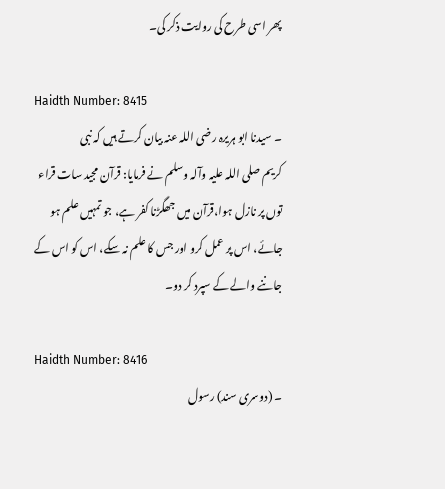پھر اسی طرح کی روایت ذکر کی۔

Haidth Number: 8415
۔ سیدنا ابو ہریرہ ‌رضی ‌اللہ ‌عنہ بیان کرتے ہیں کہ نبی کریم ‌صلی ‌اللہ ‌علیہ ‌وآلہ ‌وسلم نے فرمایا: قرآن مجید سات قراء توں پر نازل ہوا،قرآن میں جھگڑنا کفر ہے، جو تمہیں علم ہو جائے، اس پر عمل کرو اور جس کا علم نہ سکے، اس کو اس کے جاننے والے کے سپرد کر دو۔

Haidth Number: 8416
۔ (دوسری سند) رسول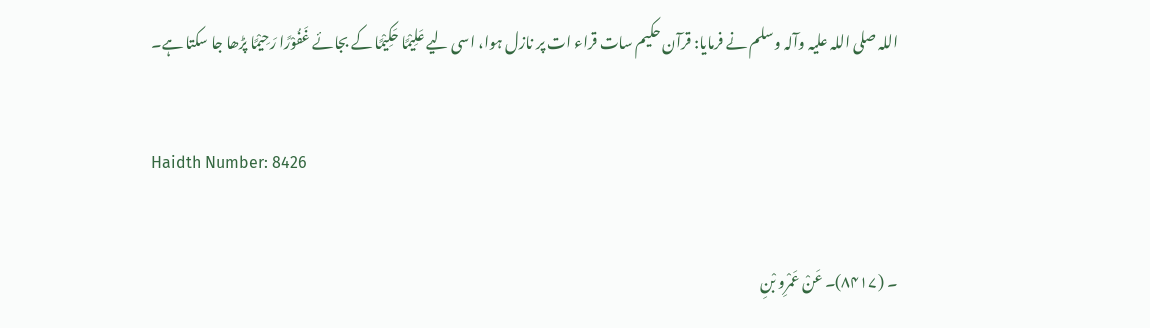اللہ ‌صلی ‌اللہ ‌علیہ ‌وآلہ ‌وسلم نے فرمایا: قرآن حکیم سات قراء ات پر نازل ہوا، اسی لیے عَلِیْمًا حَکِیْمًا کے بجائے غَفُوْرًا رَحِیْمًا پڑھا جا سکتا ہے۔

Haidth Number: 8426

۔ (۸۴۱۷)۔ عَنْ عَمْرِو بْنِ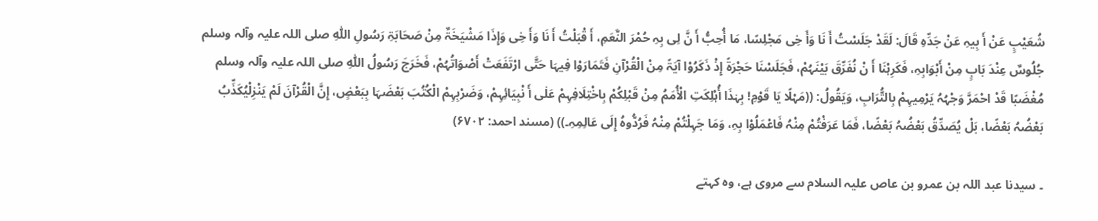شُعَیْبٍ عَنْ أَ بِیہِ عَنْ جَدِّہِ قَالَ: لَقَدْ جَلَسْتُ أَ نَا وَأَ خِی مَجْلِسًا، مَا أُحِبُّ أَ نَّ لِی بِہِ حُمْرَ النَّعَمِ، أَ قْبَلْتُ أَ نَا وَأَ خِی وَإِذَا مَشْیَخَۃٌ مِنْ صَحَابَۃِ رَسُولِ اللّٰہِ ‌صلی ‌اللہ ‌علیہ ‌وآلہ ‌وسلم جُلُوسٌ عِنْدَ بَابٍ مِنْ أَبْوَابِہِ، فَکَرِہْنَا أَ نْ نُفَرِّقَ بَیْنَہُمْ، فَجَلَسْنَا حَجْرَۃً إِذْ ذَکَرُوْا آیَۃً مِنْ الْقُرْآنِ فَتَمَارَوْا فِیہَا حَتَّی ارْتَفَعَتْ أَصْوَاتُہُمْ، فَخَرَجَ رَسُولُ اللّٰہِ ‌صلی ‌اللہ ‌علیہ ‌وآلہ ‌وسلم مُغْضَبًا قَدْ احْمَرَّ وَجْہُہُ یَرْمِیہِمْ بِالتُّرَابِ، وَیَقُولُ: ((مَہْلًا یَا قَوْمِ! بِہٰذَا أُہْلِکَتِ الْأُمَمُ مِنْ قَبْلِکُمْ بِاخْتِلَافِہِمْ عَلٰی أَ نْبِیَائِہِمْ، وَضَرْبِہِمْ الْکُتُبَ بَعْضَہَا بِبَعْضٍ، إِنَّ الْقُرْآنَ لَمْ یَنْزِلْیُکَذِّبُ بَعْضُہُ بَعْضًا، بَلْ یُصَدِّقُ بَعْضُہُ بَعْضًا، فَمَا عَرَفْتُمْ مِنْہُ فَاعْمَلُوْا بِہِ، وَمَا جَہِلْتُمْ مِنْہُ فَرُدُّوہُ إِلَی عَالِمِہِ۔)) (مسند احمد: ۶۷۰۲)

۔ سیدنا عبد اللہ بن عمرو بن عاص علیہ السلام سے مروی ہے، وہ کہتے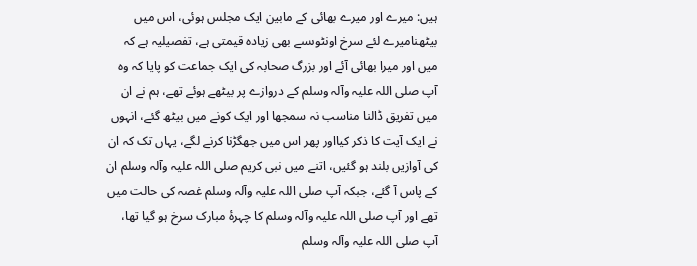ہیں: میرے اور میرے بھائی کے مابین ایک مجلس ہوئی، اس میں بیٹھنامیرے لئے سرخ اونٹوںسے بھی زیادہ قیمتی ہے، تفصیلیہ ہے کہ میں اور میرا بھائی آئے اور بزرگ صحابہ کی ایک جماعت کو پایا کہ وہ آپ ‌صلی ‌اللہ ‌علیہ ‌وآلہ ‌وسلم کے دروازے پر بیٹھے ہوئے تھے، ہم نے ان میں تفریق ڈالنا مناسب نہ سمجھا اور ایک کونے میں بیٹھ گئے، انہوں نے ایک آیت کا ذکر کیااور پھر اس میں جھگڑنا کرنے لگے، یہاں تک کہ ان کی آوازیں بلند ہو گئیں، اتنے میں نبی کریم ‌صلی ‌اللہ ‌علیہ ‌وآلہ ‌وسلم ان کے پاس آ گئے، جبکہ آپ ‌صلی ‌اللہ ‌علیہ ‌وآلہ ‌وسلم غصہ کی حالت میں تھے اور آپ ‌صلی ‌اللہ ‌علیہ ‌وآلہ ‌وسلم کا چہرۂ مبارک سرخ ہو گیا تھا، آپ ‌صلی ‌اللہ ‌علیہ ‌وآلہ ‌وسلم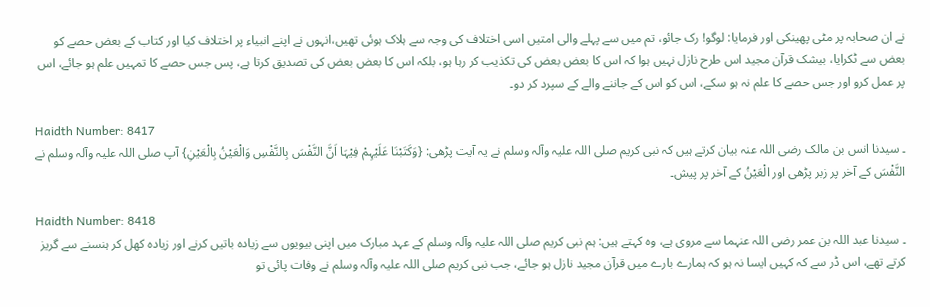نے ان صحابہ پر مٹی پھینکی اور فرمایا: لوگو! رک جائو، تم میں سے پہلے والی امتیں اسی اختلاف کی وجہ سے ہلاک ہوئی تھیں،انہوں نے اپنے انبیاء پر اختلاف کیا اور کتاب کے بعض حصے کو بعض سے ٹکرایا، بیشک قرآن مجید اس طرح نازل نہیں ہوا کہ اس کا بعض بعض کی تکذیب کر رہا ہو، بلکہ اس کا بعض بعض کی تصدیق کرتا ہے، پس جس حصے کا تمہیں علم ہو جائے، اس پر عمل کرو اور جس حصے کا علم نہ ہو سکے، اس کو اس کے جاننے والے کے سپرد کر دو۔

Haidth Number: 8417
۔ سیدنا انس بن مالک ‌رضی ‌اللہ ‌عنہ بیان کرتے ہیں کہ نبی کریم ‌صلی ‌اللہ ‌علیہ ‌وآلہ ‌وسلم نے یہ آیت پڑھی: {وَکَتَبْنَا عَلَیْہِمْ فِیْہَا اَنَّ النَّفْسَ بِالنَّفْسِ وَالْعَیْنُ بِالْعَیْنِ} آپ ‌صلی ‌اللہ ‌علیہ ‌وآلہ ‌وسلم نے النَّفْسَ کے آخر پر زبر پڑھی اور الْعَیْنُ کے آخر پر پیش۔

Haidth Number: 8418
۔ سیدنا عبد اللہ بن عمر ‌رضی ‌اللہ ‌عنہما سے مروی ہے، وہ کہتے ہیں: ہم نبی کریم ‌صلی ‌اللہ ‌علیہ ‌وآلہ ‌وسلم کے عہد مبارک میں اپنی بیویوں سے زیادہ باتیں کرنے اور زیادہ کھل کر ہنسنے سے گریز کرتے تھے، اس ڈر سے کہ کہیں ایسا نہ ہو کہ ہمارے بارے میں قرآن مجید نازل ہو جائے، جب نبی کریم ‌صلی ‌اللہ ‌علیہ ‌وآلہ ‌وسلم نے وفات پائی تو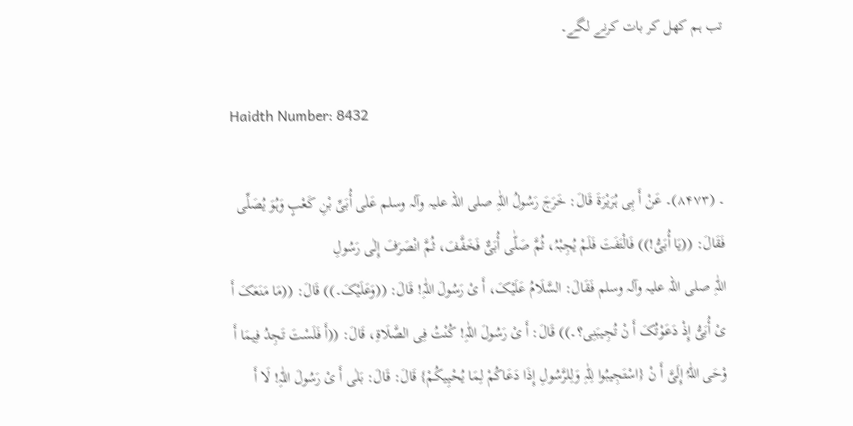تب ہم کھل کر بات کرنے لگے۔

Haidth Number: 8432

۔ (۸۴۷۳)۔ عَنْ أَ بِی ہُرَیْرَۃَ قَالَ: خَرَجَ رَسُولُ اللّٰہِ ‌صلی ‌اللہ ‌علیہ ‌وآلہ ‌وسلم عَلٰی أُبَیِّ بْنِ کَعْبٍ وَہُوَ یُصَلِّی فَقَالَ: ((یَا أُبَیُّ!)) فَالْتَفَتَ فَلَمْ یُجِبْہُ، ثُمَّ صَلّٰی أُبَیٌّ فَخَفَّفَ، ثُمَّ انْصَرَفَ إِلٰی رَسُولِ اللّٰہِ ‌صلی ‌اللہ ‌علیہ ‌وآلہ ‌وسلم فَقَالَ: السَّلَامُ عَلَیْکَ، أَ یْ رَسُولَ اللّٰہِ! قَالَ: ((وَعَلَیْکَ۔)) قَالَ: ((مَا مَنَعَکَ أَ یْ أُبَیُّ إِذْ دَعَوْتُکَ أَ نْ تُجِیبَنِی؟۔)) قَالَ: أَ یْ رَسُولَ اللّٰہِ! کُنْتُ فِی الصَّلَاۃِ، قَالَ: ((أَ فَلَسْتَ تَجِدُ فِیمَا أَ وْحَی اللّٰہُ إِلَیَّ أَ نْ {اسْتَجِیبُوا لِلّٰہِ وَلِلرَّسُولِ إِذَا دَعَاکُمْ لِمَا یُحْیِیکُمْ} قَالَ: قَالَ: بَلٰی أَ یْ رَسُولَ اللّٰہِ! لَا أَ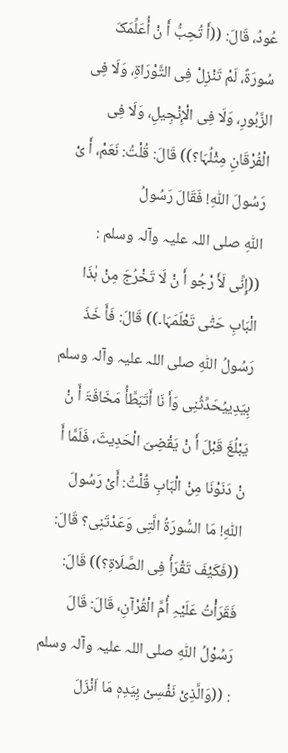عُودُ، قَالَ: ((أَ تُحِبُّ أَ نْ أُعَلِّمَکَ سُورَۃً، لَمْ تَنْزِلْ فِی التَّوْرَاۃِ، وَلَا فِی الزَّبُورِ، وَلَا فِی الْإِنْجِیلِ، وَلَا فِی الْفُرْقَانِ مِثْلُہَا؟)) قَالَ: قُلْتُ: نَعَمْ، أَ یْ رَسُولَ اللّٰہِ! فَقَالَ رَسُولُ اللّٰہِ ‌صلی ‌اللہ ‌علیہ ‌وآلہ ‌وسلم : ((إِنِّی لَأَ رْجُو أَ نْ لَا تَخْرُجَ مِنْ ہٰذَا الْبَابِ حَتّٰی تَعْلَمَہَا۔)) قَالَ: فَأَ خَذَ رَسُولُ اللّٰہِ ‌صلی ‌اللہ ‌علیہ ‌وآلہ ‌وسلم بِیَدِییُحَدِّثُنِی وَأَ نَا أَتَبَطَّأُ مَخَافَۃَ أَ نْ یَبْلُغَ قَبْلَ أَ نْ یَقْضِیَ الْحَدِیثَ، فَلَمَّا أَ نْ دَنَوْنَا مِنْ الْبَابِ قُلْتُ: أَیْ رَسُولَ اللّٰہِ! مَا السُّورَۃُ الَّتِی وَعَدْتَنِی؟ قَالَ: ((فَکَیْفَ تَقْرَأُ فِی الصَّلَاۃِ؟)) قَالَ: فَقَرَأْتُ عَلَیْہِ أُمَّ الْقُرْآنِ، قَالَ: قَالَ رَسُوْلُ اللّٰہِ ‌صلی ‌اللہ ‌علیہ ‌وآلہ ‌وسلم : ((وَالَّذِیْ نَفْسِیْ بِیَدِہٖ مَا اَنْزَلَ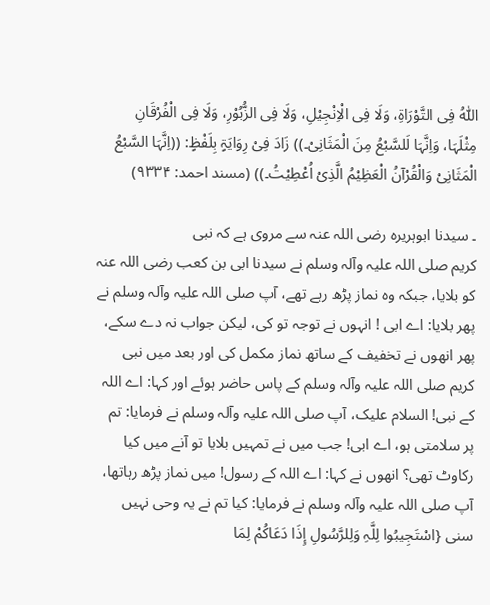اللّٰہُ فِی التَّوْرَاۃِ، وَلَا فِی الْاِنْجِیْلِ، وَلَا فِی الزُّبُوْرِ، وَلَا فِی الْفُرْقَانِ مِثْلَہَا، وَاِنَّہَا لَلسَّبْعُ مِنَ الْمَثَانِیْ۔)) زَادَ فِیْ رِوَایَۃٍ بِلَفْظٍ: ((اِنَّہَا السَّبْعُ الْمَثَانِیْ وَالْقُرْآنُ الْعَظِیْمُ الَّذِیْ اُعْطِیْتُ۔)) (مسند احمد: ۹۳۳۴)

۔ سیدنا ابوہریرہ ‌رضی ‌اللہ ‌عنہ سے مروی ہے کہ نبی کریم ‌صلی ‌اللہ ‌علیہ ‌وآلہ ‌وسلم نے سیدنا ابی بن کعب ‌رضی ‌اللہ ‌عنہ کو بلایا، جبکہ وہ نماز پڑھ رہے تھے، آپ ‌صلی ‌اللہ ‌علیہ ‌وآلہ ‌وسلم نے پھر بلایا: اے ابی ! انہوں نے توجہ تو کی، لیکن جواب نہ دے سکے، پھر انھوں نے تخفیف کے ساتھ نماز مکمل کی اور بعد میں نبی کریم ‌صلی ‌اللہ ‌علیہ ‌وآلہ ‌وسلم کے پاس حاضر ہوئے اور کہا: اے اللہ کے نبی! السلام علیک، آپ ‌صلی ‌اللہ ‌علیہ ‌وآلہ ‌وسلم نے فرمایا: تم پر سلامتی ہو، اے ابی! جب میں نے تمہیں بلایا تو آنے میں کیا رکاوٹ تھی؟ انھوں نے کہا: اے اللہ کے رسول! میں نماز پڑھ رہاتھا، آپ ‌صلی ‌اللہ ‌علیہ ‌وآلہ ‌وسلم نے فرمایا: کیا تم نے یہ وحی نہیں سنی {اسْتَجِیبُوا لِلَّہِ وَلِلرَّسُولِ إِذَا دَعَاکُمْ لِمَا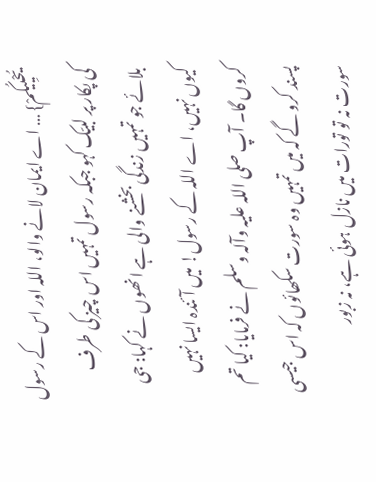یُحْیِیکُمْ} … اے ایمان لانے والو، اللہ اور اس کے رسول کی پکار پر لبیّک کہو جبکہ رسول تمہیں اس چیز کی طرف بلائے جو تمہیں زندگی بخشنے والی ہے انھوں نے کہا: جی کیوں نہیں، اے اللہ کے رسول! میں آئندہ ایسا نہیں کروں گا۔ آپ ‌صلی ‌اللہ ‌علیہ ‌وآلہ ‌وسلم نے فرمایا: کیا تم پسند کرو گے کہ میں تمہیں وہ سورت سکھائوں کہ اس جیسی سورت نہ تو تورات میں نازل ہوئی ہے، نہ زبور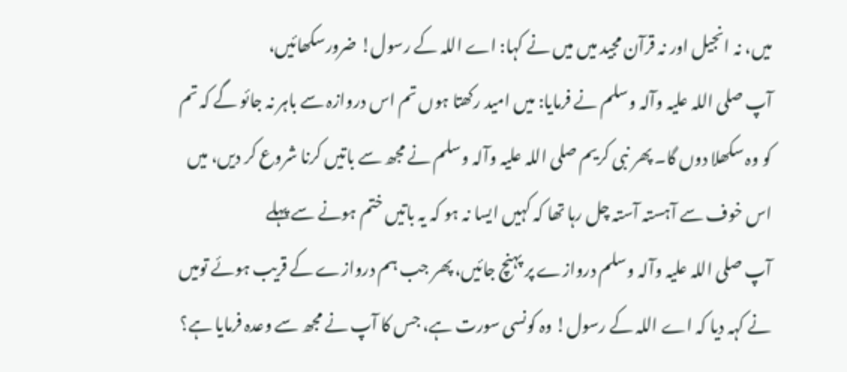میں، نہ انجیل اور نہ قرآن مجید میں میں نے کہا: اے اللہ کے رسول! ضرورسکھائیں، آپ ‌صلی ‌اللہ ‌علیہ ‌وآلہ ‌وسلم نے فرمایا: میں امید رکھتا ہوں تم اس دروازہ سے باہر نہ جائو گے کہ تم کو وہ سکھلا دوں گا۔ پھر نبی کریم ‌صلی ‌اللہ ‌علیہ ‌وآلہ ‌وسلم نے مجھ سے باتیں کرنا شروع کر دیں، میں اس خوف سے آہستہ آستہ چل رہا تھا کہ کہیں ایسا نہ ہو کہ یہ باتیں ختم ہونے سے پہلے آپ ‌صلی ‌اللہ ‌علیہ ‌وآلہ ‌وسلم دروازے پر پہنچ جائیں، پھر جب ہم دروازے کے قریب ہوئے تومیں نے کہہ دیا کہ اے اللہ کے رسول! وہ کونسی سورت ہے، جس کا آپ نے مجھ سے وعدہ فرمایا ہے؟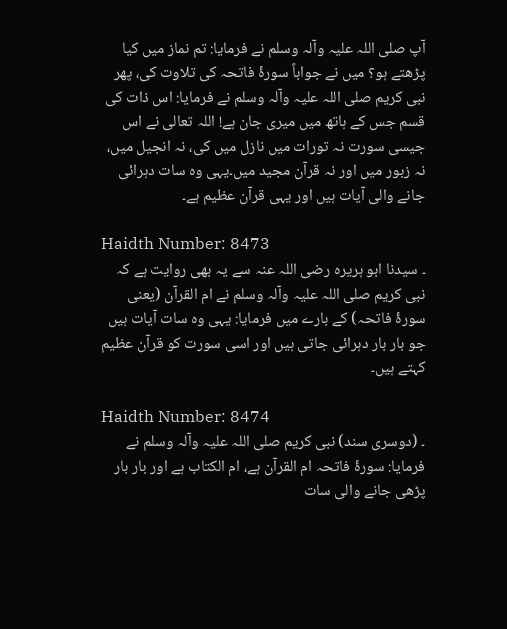آپ ‌صلی ‌اللہ ‌علیہ ‌وآلہ ‌وسلم نے فرمایا: تم نماز میں کیا پڑھتے ہو؟ میں نے جواباً سورۂ فاتحہ کی تلاوت کی، پھر نبی کریم ‌صلی ‌اللہ ‌علیہ ‌وآلہ ‌وسلم نے فرمایا: اس ذات کی قسم جس کے ہاتھ میں میری جان ہے! اللہ تعالی نے اس جیسی سورت نہ تورات میں نازل میں کی، نہ انجیل میں، نہ زبور میں اور نہ قرآن مجید میں۔یہی وہ سات دہرائی جانے والی آیات ہیں اور یہی قرآن عظیم ہے۔

Haidth Number: 8473
۔ سیدنا ابو ہریرہ ‌رضی ‌اللہ ‌عنہ سے یہ بھی روایت ہے کہ نبی کریم ‌صلی ‌اللہ ‌علیہ ‌وآلہ ‌وسلم نے ام القرآن (یعنی سورۂ فاتحہ) کے بارے میں فرمایا: یہی وہ سات آیات ہیں جو بار بار دہرائی جاتی ہیں اور اسی سورت کو قرآن عظیم کہتے ہیں۔

Haidth Number: 8474
۔ (دوسری سند) نبی کریم ‌صلی ‌اللہ ‌علیہ ‌وآلہ ‌وسلم نے فرمایا: سورۂ فاتحہ ام القرآن ہے، ام الکتاب ہے اور بار بار پڑھی جانے والی سات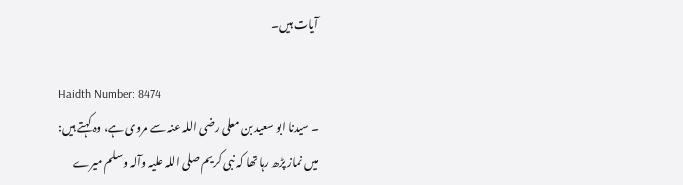آیات ہیں۔

Haidth Number: 8474
۔ سیدنا ابو سعید بن معلی ‌رضی ‌اللہ ‌عنہ سے مروی ہے، وہ کہتے ہیں: میں نماز پڑھ رہا تھا کہ نبی کریم ‌صلی ‌اللہ ‌علیہ ‌وآلہ ‌وسلم میرے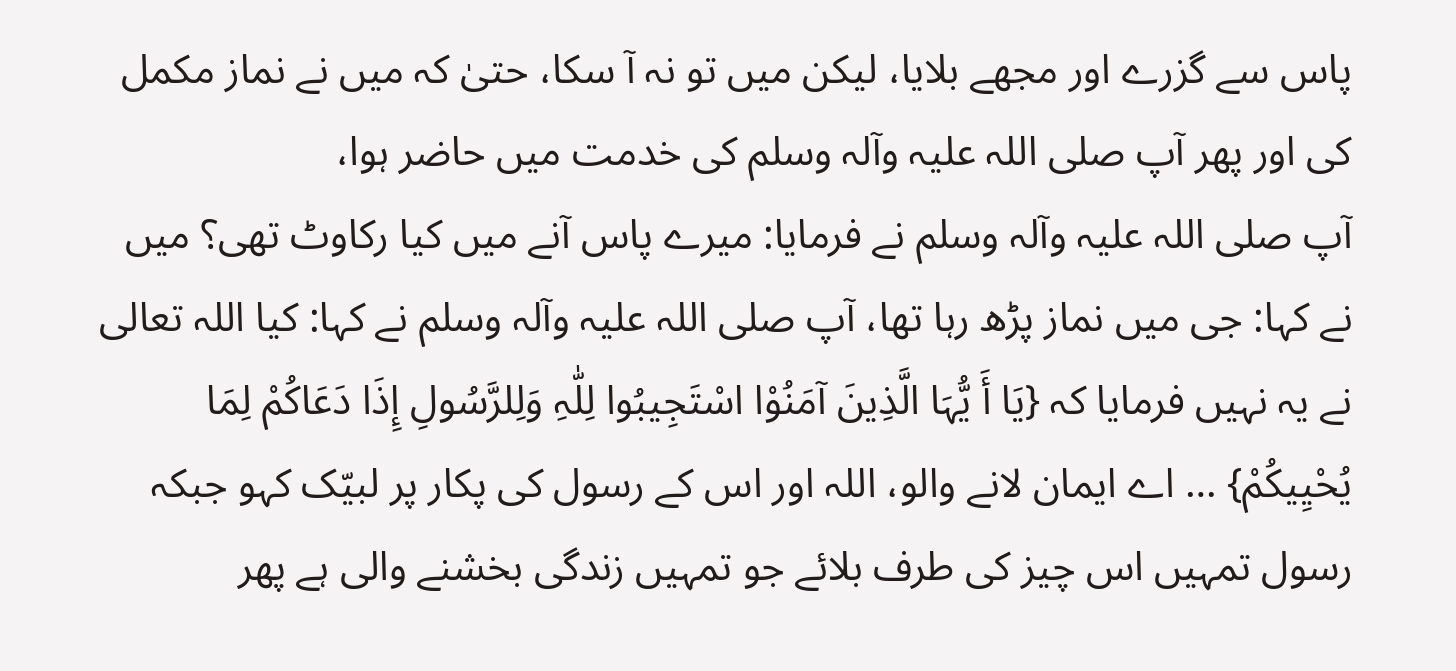پاس سے گزرے اور مجھے بلایا، لیکن میں تو نہ آ سکا، حتیٰ کہ میں نے نماز مکمل کی اور پھر آپ ‌صلی ‌اللہ ‌علیہ ‌وآلہ ‌وسلم کی خدمت میں حاضر ہوا، آپ ‌صلی ‌اللہ ‌علیہ ‌وآلہ ‌وسلم نے فرمایا: میرے پاس آنے میں کیا رکاوٹ تھی؟ میں نے کہا: جی میں نماز پڑھ رہا تھا، آپ ‌صلی ‌اللہ ‌علیہ ‌وآلہ ‌وسلم نے کہا: کیا اللہ تعالی نے یہ نہیں فرمایا کہ {یَا أَ یُّہَا الَّذِینَ آمَنُوْا اسْتَجِیبُوا لِلّٰہِ وَلِلرَّسُولِ إِذَا دَعَاکُمْ لِمَا یُحْیِیکُمْ} … اے ایمان لانے والو، اللہ اور اس کے رسول کی پکار پر لبیّک کہو جبکہ رسول تمہیں اس چیز کی طرف بلائے جو تمہیں زندگی بخشنے والی ہے پھر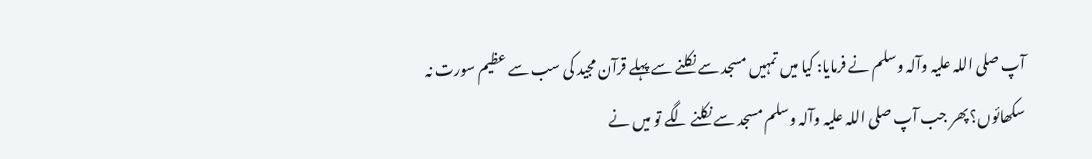آپ ‌صلی ‌اللہ ‌علیہ ‌وآلہ ‌وسلم نے فرمایا: کیا میں تمہیں مسجد سے نکلنے سے پہلے قرآن مجید کی سب سے عظیم سورت نہ سکھائوں؟ پھر جب آپ ‌صلی ‌اللہ ‌علیہ ‌وآلہ ‌وسلم مسجد سے نکلنے لگے تو میں نے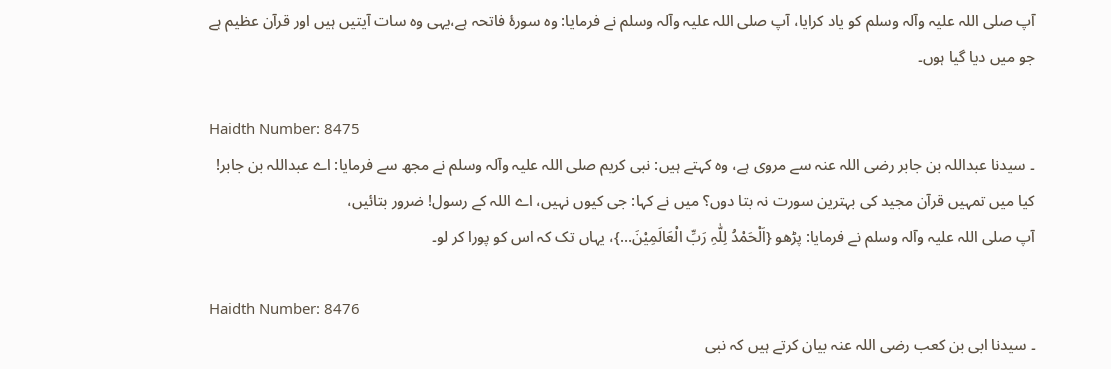آپ ‌صلی ‌اللہ ‌علیہ ‌وآلہ ‌وسلم کو یاد کرایا، آپ ‌صلی ‌اللہ ‌علیہ ‌وآلہ ‌وسلم نے فرمایا: وہ سورۂ فاتحہ ہے،یہی وہ سات آیتیں ہیں اور قرآن عظیم ہے جو میں دیا گیا ہوں۔

Haidth Number: 8475
۔ سیدنا عبداللہ بن جابر ‌رضی ‌اللہ ‌عنہ سے مروی ہے، وہ کہتے ہیں: نبی کریم ‌صلی ‌اللہ ‌علیہ ‌وآلہ ‌وسلم نے مجھ سے فرمایا: اے عبداللہ بن جابر! کیا میں تمہیں قرآن مجید کی بہترین سورت نہ بتا دوں؟ میں نے کہا: جی کیوں نہیں، اے اللہ کے رسول! ضرور بتائیں، آپ ‌صلی ‌اللہ ‌علیہ ‌وآلہ ‌وسلم نے فرمایا: پڑھو {اَلْحَمْدُ لِلّٰہِ رَبِّ الْعَالَمِیْنَ…}، یہاں تک کہ اس کو پورا کر لو۔

Haidth Number: 8476
۔ سیدنا ابی بن کعب ‌رضی ‌اللہ ‌عنہ بیان کرتے ہیں کہ نبی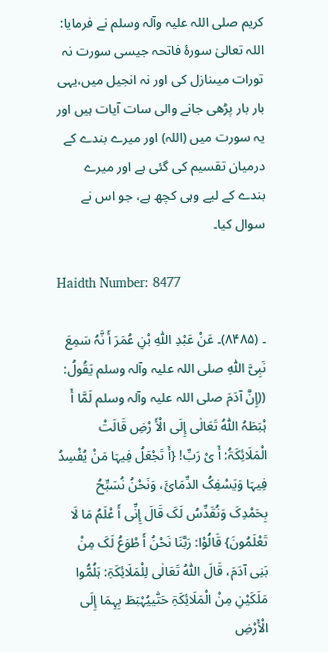کریم ‌صلی ‌اللہ ‌علیہ ‌وآلہ ‌وسلم نے فرمایا: اللہ تعالیٰ سورۂ فاتحہ جیسی سورت نہ تورات میںنازل کی اور نہ انجیل میں،یہی بار بار پڑھی جانے والی سات آیات ہیں اور یہ سورت میں (اللہ) اور میرے بندے کے درمیان تقسیم کی گئی ہے اور میرے بندے کے لیے وہی کچھ ہے، جو اس نے سوال کیا۔

Haidth Number: 8477

۔ (۸۴۸۵)۔ عَنْ عَبْدِ اللّٰہِ بْنِ عُمَرَ أَ نَّہُ سَمِعَ نَبِیَّ اللّٰہِ ‌صلی ‌اللہ ‌علیہ ‌وآلہ ‌وسلم یَقُولُ: ((إِنَّ آدَمَ ‌صلی ‌اللہ ‌علیہ ‌وآلہ ‌وسلم لَمَّا أَ ہْبَطَہُ اللّٰہُ تَعَالٰی إِلَی الْأَ رْضِ قَالَتْ الْمَلَائِکَۃُ: أَ یْ رَبِّ! {أَ تَجْعَلُ فِیہَا مَنْ یُفْسِدُ فِیہَا وَیَسْفِکُ الدِّمَائَ، وَنَحْنُ نُسَبِّحُ بِحَمْدِکَ وَنُقَدِّسُ لَکَ قَالَ إِنِّی أَ عْلَمُ مَا لَا تَعْلَمُونَ} قَالُوْا: رَبَّنَا نَحْنُ أَ طْوَعُ لَکَ مِنْ بَنِی آدَمَ، قَالَ اللّٰہُ تَعَالٰی لِلْمَلَائِکَۃِ: ہَلُمُّوا مَلَکَیْنِ مِنْ الْمَلَائِکَۃِ حَتّٰییُہْبَطَ بِہِمَا إِلَی الْأَرْضِ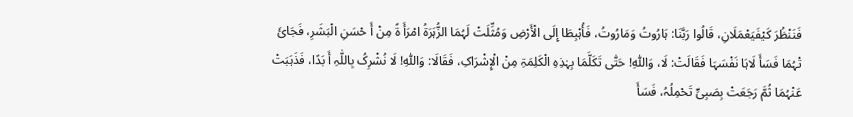فَنَنْظُرَ کَیْفَیَعْمَلَانِ، قَالُوا رَبَّنَا: ہَارُوتُ وَمَارُوتُ، فَأُہْبِطَا إِلَی الْأَرْضِ وَمُثِّلَتْ لَہُمَا الزُّہَرَۃُ امْرَأَ ۃً مِنْ أَ حْسَنِ الْبَشَرِ، فَجَائَ تْہُمَا فَسَأَ لَاہَا نَفْسَہَا فَقَالَتْ: لَا، وَاللّٰہِ! حَتّٰی تَکَلَّمَا بِہٰذِہِ الْکَلِمَۃِ مِنْ الْإِشْرَاکِ، فَقَالَا: وَاللّٰہِ! لَا نُشْرِکُ بِاللّٰہِ أَ بَدًا، فَذَہَبَتْ عَنْہُمَا ثُمَّ رَجَعَتْ بِصَبِیٍّ تَحْمِلُہُ، فَسَأَ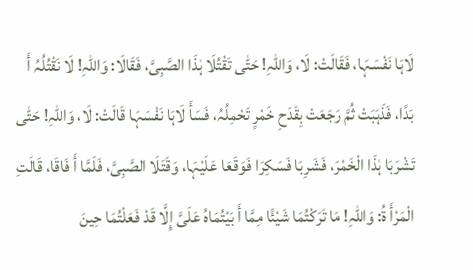لَاہَا نَفْسَہَا، فَقَالَتْ: لَا، وَاللّٰہِ! حَتّٰی تَقْتُلَا ہٰذَا الصَّبِیَّ، فَقَالَا: وَاللّٰہِ! لَا نَقْتُلُہُ أَ بَدًا، فَذَہَبَتْ ثُمَّ رَجَعَتْ بِقَدَحِ خَمْرٍ تَحْمِلُہُ، فَسَأَ لَاہَا نَفْسَہَا قَالَتْ: لَا، وَاللّٰہِ! حَتّٰی تَشْرَبَا ہٰذَا الْخَمْرَ، فَشَرِبَا فَسَکِرَا فَوَقَعَا عَلَیْہَا، وَقَتَلَا الصَّبِیَّ، فَلَمَّا أَ فَاقَا، قَالَتِ الْمَرْأَ ۃُ: وَاللّٰہِ! مَا تَرَکْتُمَا شَیْئًا مِمَّا أَ بَیْتُمَاہُ عَلَیَّ إِلَّا قَدْ فَعَلْتُمَا حِینَ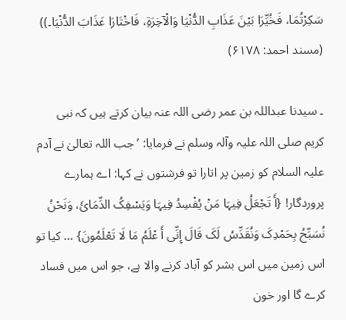سَکِرْتُمَا، فَخُیِّرَا بَیْنَ عَذَابِ الدُّنْیَا وَالْآخِرَۃِ، فَاخْتَارَا عَذَابَ الدُّنْیَا۔)) (مسند احمد: ۶۱۷۸)

۔ سیدنا عبداللہ بن عمر ‌رضی ‌اللہ ‌عنہ بیان کرتے ہیں کہ نبی کریم ‌صلی ‌اللہ ‌علیہ ‌وآلہ ‌وسلم نے فرمایا: ’جب اللہ تعالیٰ نے آدم علیہ السلام کو زمین پر اتارا تو فرشتوں نے کہا: اے ہمارے پروردگار! {أَ تَجْعَلُ فِیہَا مَنْ یُفْسِدُ فِیہَا وَیَسْفِکُ الدِّمَائَ، وَنَحْنُ نُسَبِّحُ بِحَمْدِکَ وَنُقَدِّسُ لَکَ قَالَ إِنِّی أَ عْلَمُ مَا لَا تَعْلَمُونَ} … کیا تو اس زمین میں اس بشر کو آباد کرنے والا ہے، جو اس میں فساد کرے گا اور خون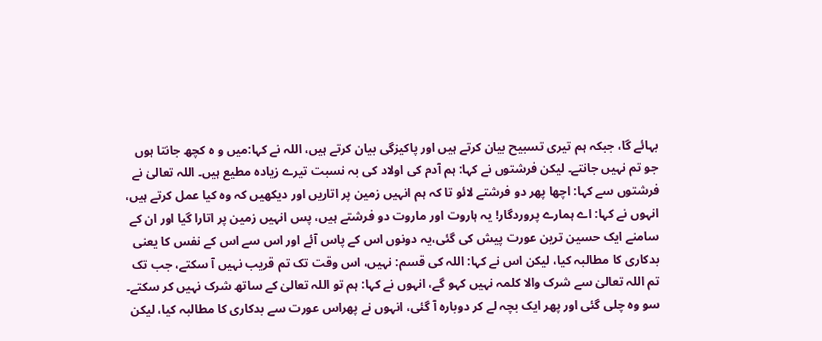بہائے گا، جبکہ ہم تیری تسبیح بیان کرتے ہیں اور پاکیزگی بیان کرتے ہیں، اللہ نے کہا:میں و ہ کچھ جانتا ہوں جو تم نہیں جانتے۔ لیکن فرشتوں نے کہا: ہم آدم کی اولاد کی بہ نسبت تیرے زیادہ مطیع ہیں۔ اللہ تعالیٰ نے فرشتوں سے کہا: اچھا پھر دو فرشتے لائو تا کہ ہم انہیں زمین پر اتاریں اور دیکھیں کہ وہ کیا عمل کرتے ہیں، انہوں نے کہا: اے ہمارے پروردگار! یہ ہاروت اور ماروت دو فرشتے ہیں، پس انہیں زمین پر اتارا گیا اور ان کے سامنے ایک حسین ترین عورت پیش کی گئی،یہ دونوں اس کے پاس آئے اور اس سے اس کے نفس کا یعنی بدکاری کا مطالبہ کیا، لیکن اس نے کہا: اللہ کی قسم: نہیں، اس وقت تک تم قریب نہیں آ سکتے، جب تک تم اللہ تعالیٰ سے شرک والا کلمہ نہیں کہو گے، انہوں نے کہا: ہم تو اللہ تعالیٰ کے ساتھ شرک نہیں کر سکتے۔ سو وہ چلی گئی اور پھر ایک بچہ لے کر دوبارہ آ گئی، انہوں نے پھراس عورت سے بدکاری کا مطالبہ کیا، لیکن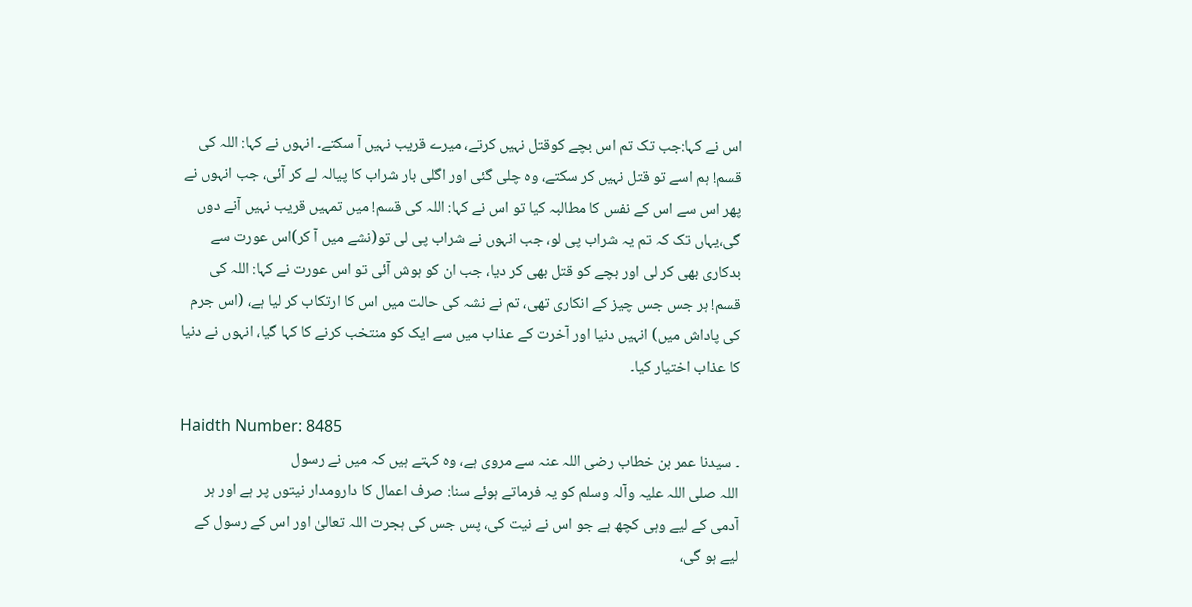اس نے کہا:جب تک تم اس بچے کوقتل نہیں کرتے، میرے قریب نہیں آ سکتے۔ انہوں نے کہا: اللہ کی قسم! ہم اسے تو قتل نہیں کر سکتے، وہ چلی گئی اور اگلی بار شراب کا پیالہ لے کر آئی، جب انہوں نے پھر اس سے اس کے نفس کا مطالبہ کیا تو اس نے کہا: اللہ کی قسم! میں تمہیں قریب نہیں آنے دوں گی،یہاں تک کہ تم یہ شراب پی لو، جب انہوں نے شراب پی لی تو(نشے میں آ کر)اس عورت سے بدکاری بھی کر لی اور بچے کو قتل بھی کر دیا، جب ان کو ہوش آئی تو اس عورت نے کہا: اللہ کی قسم! ہر جس جس چیز کے انکاری تھی، تم نے نشہ کی حالت میں اس کا ارتکاب کر لیا ہے، (اس جرم کی پاداش میں) انہیں دنیا اور آخرت کے عذاب میں سے ایک کو منتخب کرنے کا کہا گیا، انہوں نے دنیا کا عذاب اختیار کیا۔

Haidth Number: 8485
۔ سیدنا عمر بن خطاب ‌رضی ‌اللہ ‌عنہ سے مروی ہے، وہ کہتے ہیں کہ میں نے رسول اللہ ‌صلی ‌اللہ ‌علیہ ‌وآلہ ‌وسلم کو یہ فرماتے ہوئے سنا: صرف اعمال کا دارومدار نیتوں پر ہے اور ہر آدمی کے لیے وہی کچھ ہے جو اس نے نیت کی، پس جس کی ہجرت اللہ تعالیٰ اور اس کے رسول کے لیے ہو گی،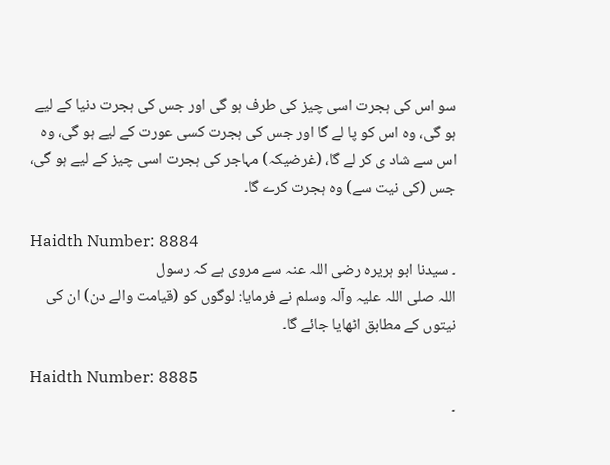سو اس کی ہجرت اسی چیز کی طرف ہو گی اور جس کی ہجرت دنیا کے لیے ہو گی، وہ اس کو پا لے گا اور جس کی ہجرت کسی عورت کے لیے ہو گی، وہ اس سے شاد ی کر لے گا، (غرضیکہ) مہاجر کی ہجرت اسی چیز کے لیے ہو گی، جس (کی نیت سے) وہ ہجرت کرے گا۔

Haidth Number: 8884
۔ سیدنا ابو ہریرہ ‌رضی ‌اللہ ‌عنہ سے مروی ہے کہ رسول اللہ ‌صلی ‌اللہ ‌علیہ ‌وآلہ ‌وسلم نے فرمایا: لوگوں کو (قیامت والے دن) ان کی نیتوں کے مطابق اٹھایا جائے گا۔

Haidth Number: 8885
۔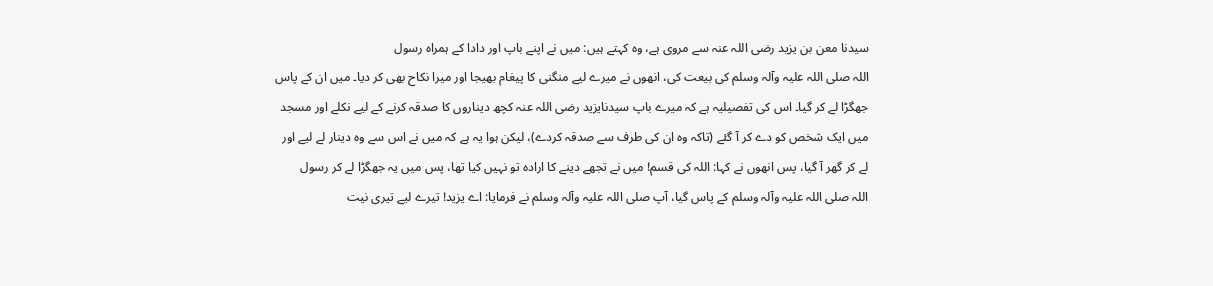سیدنا معن بن یزید ‌رضی ‌اللہ ‌عنہ سے مروی ہے، وہ کہتے ہیں: میں نے اپنے باپ اور دادا کے ہمراہ رسول اللہ ‌صلی ‌اللہ ‌علیہ ‌وآلہ ‌وسلم کی بیعت کی، انھوں نے میرے لیے منگنی کا پیغام بھیجا اور میرا نکاح بھی کر دیا۔ میں ان کے پاس جھگڑا لے کر گیا۔ اس کی تفصیلیہ ہے کہ میرے باپ سیدنایزید ‌رضی ‌اللہ ‌عنہ کچھ دیناروں کا صدقہ کرنے کے لیے نکلے اور مسجد میں ایک شخص کو دے کر آ گئے (تاکہ وہ ان کی طرف سے صدقہ کردے)، لیکن ہوا یہ ہے کہ میں نے اس سے وہ دینار لے لیے اور لے کر گھر آ گیا، پس انھوں نے کہا: اللہ کی قسم! میں نے تجھے دینے کا ارادہ تو نہیں کیا تھا، پس میں یہ جھگڑا لے کر رسول اللہ ‌صلی ‌اللہ ‌علیہ ‌وآلہ ‌وسلم کے پاس گیا، آپ ‌صلی ‌اللہ ‌علیہ ‌وآلہ ‌وسلم نے فرمایا: اے یزید! تیرے لیے تیری نیت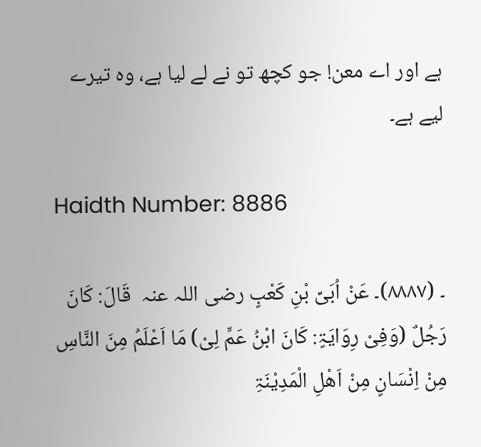ہے اور اے معن! جو کچھ تو نے لے لیا ہے، وہ تیرے لیے ہے۔

Haidth Number: 8886

۔ (۸۸۸۷)۔ عَنْ اُبَیِّ بْنِ کَعْبٍ ‌رضی ‌اللہ ‌عنہ ‌ قَالَ: کَانَ رَجُلٌ (وَفِیْ رِوَایَۃٍ: کَانَ ابْنُ عَمٍّ لِیْ) مَا اَعْلَمُ مِنَ النَّاسِ مِنْ اِنْسَانٍ مِنْ اَھْلِ الْمَدِیْنَۃِ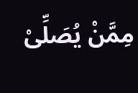مِمَّنْ یُصَلِّیْ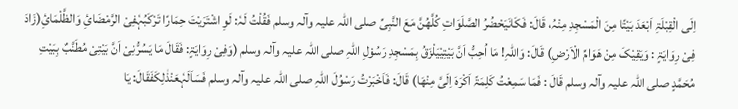اِلَی الْقِبْلَۃِ اَبْعَدَ بَیْتًا مِنَ الْمَسْجِدِ مِنْہُ، قَالَ: فَکَانَیَحْضُرُ الصَّلَوَاتِ کُلَّھُنَّ مَعَ النَّبِیِّ ‌صلی ‌اللہ ‌علیہ ‌وآلہ ‌وسلم فَقُلْتُ لَہٗ: لَوِ اشْتَرَیْتَ حِمَارًا تَرْکَبُہٗفِیْ الرَّمْضَائِ وَالظَّلْمَائِ(زَادَ فِیْ رِوَایَۃٍ : وَیَقِیْکَ مِنْ ھَوَامِّ الْاَرْضِ) قَالَ: وَاللّٰہِ! مَا اُحِبُّ اَنَّ بَیْتِیْیَلْزَقُ بِمَسْجِدِ رَسُوْلِ اللّٰہِ ‌صلی ‌اللہ ‌علیہ ‌وآلہ ‌وسلم (وَفِیْ رِوَایَۃٍ: فَقَالَ مَا یَسُرُّنِیْ اَنَّ بَیْتِیْ مُطَنَّبٌ بِبَیْتِ مُحَمَّدٍ ‌صلی ‌اللہ ‌علیہ ‌وآلہ ‌وسلم قَالَ : فَمَا سَمِعْتُ کَلِمَۃً اَکْرَہَ اِلَیَّ مِنْھَا) قَالَ: فَاَخْبَرْتُ رَسْوُلَ اللّٰہِ ‌صلی ‌اللہ ‌علیہ ‌وآلہ ‌وسلم فَسَاَلَہٗعَنْذٰلِکَفَقَالَ: یَا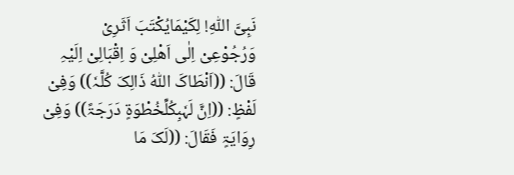نَبِیَّ اللّٰہِ! لِکَیْمَایُکْتَبَ اَثَرِیْ وَرُجُوْعِیْ اِلٰی اَھْلِیْ وَ اِقْبَالِیْ اِلَیْہِ قَالَ: ((اَنْطَاکَ اللّٰہُ ذَالِکَ کُلَّہٗ)) وَفِیْ لَفْظٍ: ((اِنَّ لَہٗبِکُلِّخُطْوَۃٍ دَرَجَۃً)) وَفِیْ رِوَایَۃٍ فَقَالَ: ((لَکَ مَا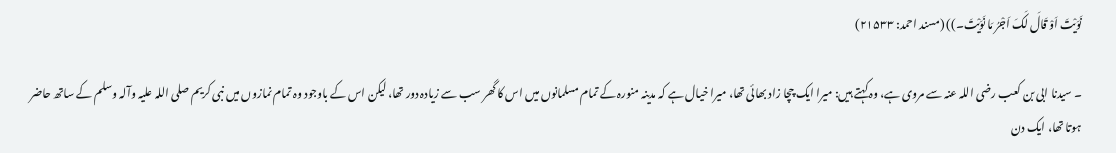نَوَیْتَ اَوْ قَالَ لَکَ اَجْرُ مَا نَوَیْتَ۔)) (مسند احمد: ۲۱۵۳۳)

۔ سیدنا ابی بن کعب ‌رضی ‌اللہ ‌عنہ سے مروی ہے، وہ کہتے ہیں: میرا ایک چچا زاد بھائی تھا، میرا خیال ہے کہ مدینہ منورہ کے تمام مسلمانوں میں اس کا گھر سب سے زیادہ دور تھا، لیکن اس کے باوجود وہ تمام نمازوں میں نبی کریم ‌صلی ‌اللہ ‌علیہ ‌وآلہ ‌وسلم کے ساتھ حاضر ہوتا تھا، ایک دن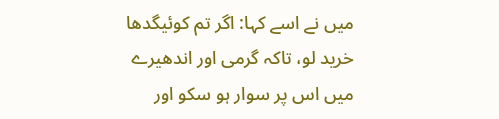میں نے اسے کہا: اگر تم کوئیگدھا خرید لو، تاکہ گرمی اور اندھیرے میں اس پر سوار ہو سکو اور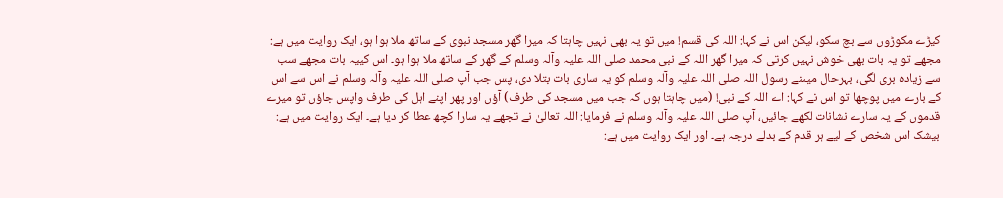کیڑے مکوڑوں سے بچ سکو، لیکن اس نے کہا: اللہ کی قسم! میں تو یہ بھی نہیں چاہتا کہ میرا گھر مسجد نبوی کے ساتھ ملا ہوا ہو، ایک روایت میں ہے: مجھے تو یہ بات بھی خوش نہیں کرتی کہ میرا گھر اللہ کے نبی محمد ‌صلی ‌اللہ ‌علیہ ‌وآلہ ‌وسلم کے گھر کے ساتھ ملا ہوا ہو۔ اس کییہ بات مجھے سب سے زیادہ بری لگی، بہرحال میںنے رسول اللہ ‌صلی ‌اللہ ‌علیہ ‌وآلہ ‌وسلم کو یہ ساری بات بتلا دی، پس جب آپ ‌صلی ‌اللہ ‌علیہ ‌وآلہ ‌وسلم نے اس سے اس کے بارے میں پوچھا تو اس نے کہا: اے اللہ کے نبی! (میں چاہتا ہوں کہ جب میں مسجد کی طرف) آؤں اور پھر اپنے اہل کی طرف واپس جاؤں تو میرے قدموں کے یہ سارے نشانات لکھے جائیں، آپ ‌صلی ‌اللہ ‌علیہ ‌وآلہ ‌وسلم نے فرمایا: اللہ تعالیٰ نے تجھے یہ سارا کچھ عطا کر دیا ہے۔ ایک روایت میں ہے: بیشک اس شخص کے لیے ہر قدم کے بدلے درجہ ہے۔ اور ایک روایت میں ہے: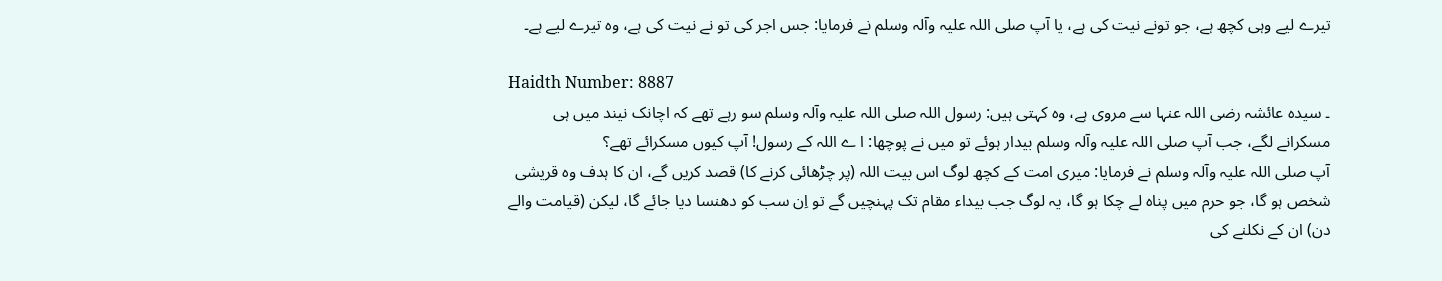تیرے لیے وہی کچھ ہے، جو تونے نیت کی ہے، یا آپ ‌صلی ‌اللہ ‌علیہ ‌وآلہ ‌وسلم نے فرمایا: جس اجر کی تو نے نیت کی ہے، وہ تیرے لیے ہے۔

Haidth Number: 8887
۔ سیدہ عائشہ ‌رضی ‌اللہ ‌عنہا سے مروی ہے، وہ کہتی ہیں: رسول اللہ ‌صلی ‌اللہ ‌علیہ ‌وآلہ ‌وسلم سو رہے تھے کہ اچانک نیند میں ہی مسکرانے لگے، جب آپ ‌صلی ‌اللہ ‌علیہ ‌وآلہ ‌وسلم بیدار ہوئے تو میں نے پوچھا: ا ے اللہ کے رسول! آپ کیوں مسکرائے تھے؟ آپ ‌صلی ‌اللہ ‌علیہ ‌وآلہ ‌وسلم نے فرمایا: میری امت کے کچھ لوگ اس بیت اللہ (پر چڑھائی کرنے کا) قصد کریں گے، ان کا ہدف وہ قریشی شخص ہو گا، جو حرم میں پناہ لے چکا ہو گا، یہ لوگ جب بیداء مقام تک پہنچیں گے تو اِن سب کو دھنسا دیا جائے گا، لیکن (قیامت والے دن) ان کے نکلنے کی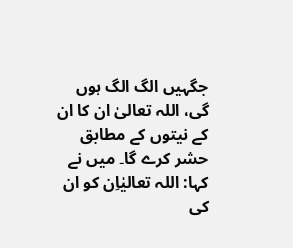جگہیں الگ الگ ہوں گی، اللہ تعالیٰ ان کا ان کے نیتوں کے مطابق حشر کرے گا۔ میں نے کہا: اللہ تعالیٰاِن کو ان کی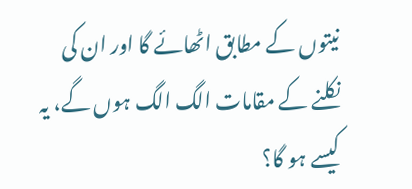نیتوں کے مطابق اٹھائے گا اور ان کی نکلنے کے مقامات الگ الگ ہوں گے، یہ کیسے ہو گا؟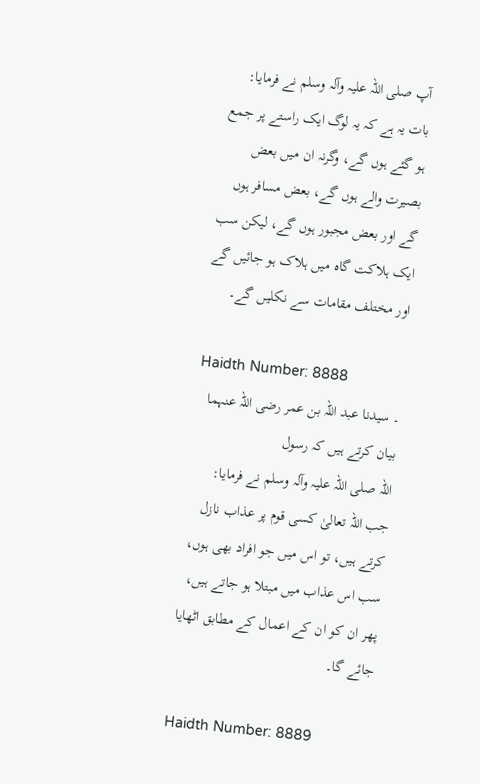آپ ‌صلی ‌اللہ ‌علیہ ‌وآلہ ‌وسلم نے فرمایا: بات یہ ہے کہ یہ لوگ ایک راستے پر جمع ہو گئے ہوں گے، وگرنہ ان میں بعض بصیرت والے ہوں گے، بعض مسافر ہوں گے اور بعض مجبور ہوں گے، لیکن سب ایک ہلاکت گاہ میں ہلاک ہو جائیں گے اور مختلف مقامات سے نکلیں گے۔

Haidth Number: 8888
۔ سیدنا عبد اللہ بن عمر ‌رضی ‌اللہ ‌عنہما بیان کرتے ہیں کہ رسول اللہ ‌صلی ‌اللہ ‌علیہ ‌وآلہ ‌وسلم نے فرمایا: جب اللہ تعالیٰ کسی قوم پر عذاب نازل کرتے ہیں، تو اس میں جو افراد بھی ہوں، سب اس عذاب میں مبتلا ہو جاتے ہیں، پھر ان کو ان کے اعمال کے مطابق اٹھایا جائے گا۔

Haidth Number: 8889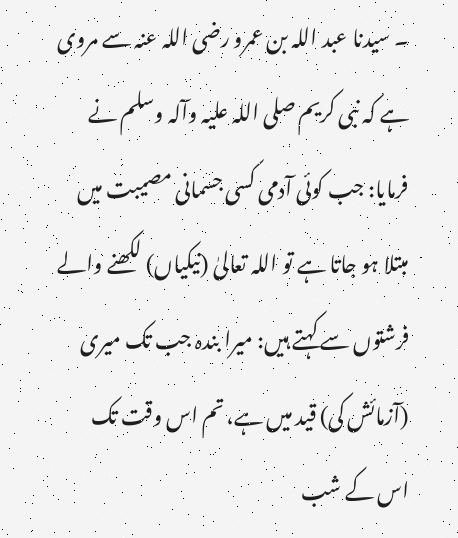۔ سیدنا عبد اللہ بن عمرو ‌رضی ‌اللہ ‌عنہ سے مروی ہے کہ نبی کریم ‌صلی ‌اللہ ‌علیہ ‌وآلہ ‌وسلم نے فرمایا: جب کوئی آدمی کسی جسمانی مصیبت میں مبتلا ہو جاتا ہے تو اللہ تعالیٰ (نیکیاں) لکھنے والے فرشتوں سے کہتے ہیں: میرا بندہ جب تک میری (آزمائش کی) قید میں ہے، تم اس وقت تک اس کے شب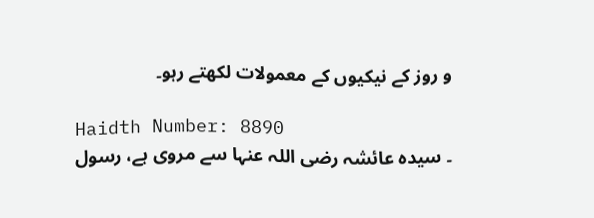و روز کے نیکیوں کے معمولات لکھتے رہو۔

Haidth Number: 8890
۔ سیدہ عائشہ ‌رضی ‌اللہ ‌عنہا سے مروی ہے، رسول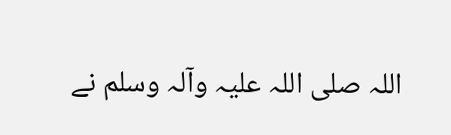اللہ ‌صلی ‌اللہ ‌علیہ ‌وآلہ ‌وسلم نے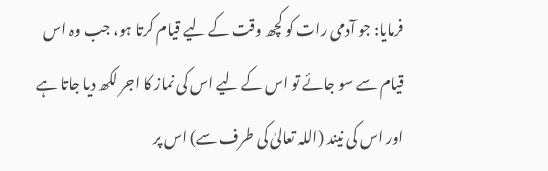فرمایا: جو آدمی رات کو کچھ وقت کے لیے قیام کرتا ہو، جب وہ اس قیام سے سو جائے تو اس کے لیے اس کی نماز کا اجر لکھ دیا جاتا ہے اور اس کی نیند (اللہ تعالیٰ کی طرف سے) اس پر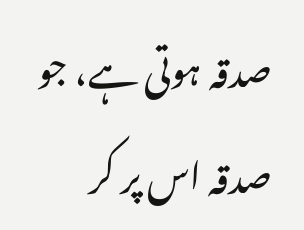صدقہ ہوتی ہے، جو صدقہ اس پر کر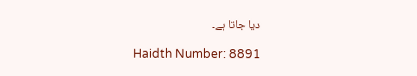دیا جاتا ہے۔

Haidth Number: 8891